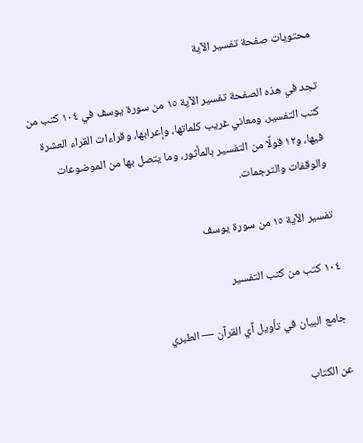محتويات صفحة تفسير الآية

تجد في هذه الصفحة تفسير الآية ١٥ من سورة يوسف في ١٠٤ كتب من كتب التفسير، ومعاني غريب كلماتها، وإعرابها، وقراءات القراء العشرة فيها، و١٢ قولًا من التفسير بالمأثور، وما يتصل بها من الموضوعات والوقفات والترجمات.

تفسير الآية ١٥ من سورة يوسف

١٠٤ كتب من كتب التفسير

جامع البيان في تأويل آي القرآن — الطبري

عن الكتاب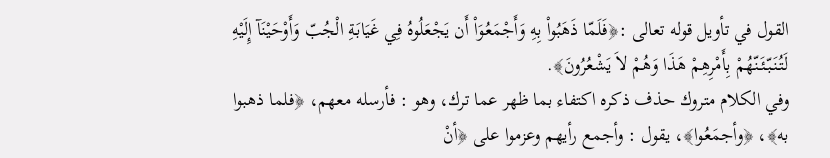القول في تأويل قوله تعالى :﴿فَلَمّا ذَهَبُواْ بِهِ وَأَجْمَعُوَاْ أَن يَجْعَلُوهُ فِي غَيَابَةِ الْجُبّ وَأَوْحَيْنَآ إِلَيْهِ لَتُنَبّئَنّهُمْ بِأَمْرِهِمْ هَذَا وَهُمْ لاَ يَشْعُرُونَ﴾.
وفي الكلام متروك حذف ذكره اكتفاء بما ظهر عما ترك، وهو : فأرسله معهم، ﴿فلما ذهبوا به﴾، ﴿وأجمَعُوا﴾، يقول : وأجمع رأيهم وعزموا على ﴿أنْ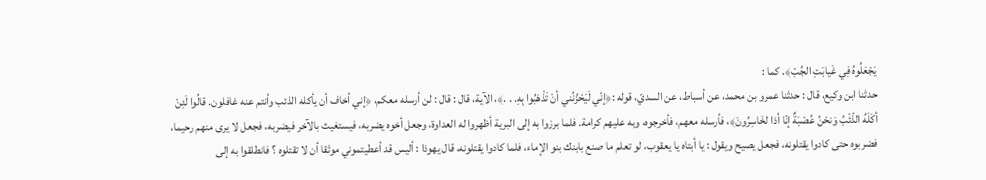يَجْعَلُوهُ فِي غَيابَتِ الجُبّ﴾. كما :
حدثنا ابن وكيع، قال : حدثنا عمرو بن محمد، عن أسباط، عن السديّ، قوله :﴿إنّي لَيَحْزُنُني أنْ تَذْهَبُوا بِهِ. . .﴾، الآية، قال : قال : لن أرسله معكم، ﴿إني أخاف أن يأكله الذئب وأنتم عنه غافلون. قالُوا لَئِنْ أكَلَهُ الذّئْبُ وَنحْنُ عُصْبَةٌ إنّا أذا لخَاسِرُونَ﴾، فأرسله معهم، فأخرجوه، وبه عليهم كرامة. فلما برزوا به إلى البرية أظهروا له العداوة، وجعل أخوه يضربه، فيستغيث بالآخر فيضربه، فجعل لا يرى منهم رحيما، فضربوه حتى كادوا يقتلونه، فجعل يصيح ويقول : يا أبتاه يا يعقوب، لو تعلم ما صنع بابنك بنو الإماء، فلما كادوا يقتلونه، قال يهوذا : أليس قد أعطيتموني موثقا أن لا تقتلوه ؟ فانطلقوا به إلى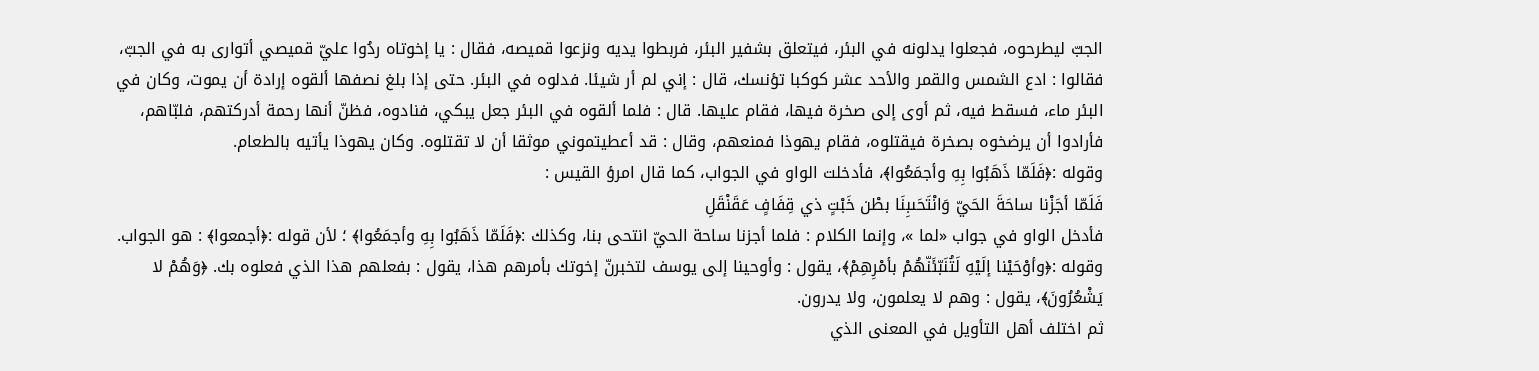الجبّ ليطرحوه، فجعلوا يدلونه في البئر، فيتعلق بشفير البئر، فربطوا يديه ونزعوا قميصه، فقال : يا إخوتاه ردُوا عليّ قميصي أتوارى به في الجبّ، فقالوا : ادع الشمس والقمر والأحد عشر كوكبا تؤنسك، قال : إني لم أر شيئا. فدلوه في البئر. حتى إذا بلغ نصفها ألقوه إرادة أن يموت، وكان في البئر ماء، فسقط فيه، ثم أوى إلى صخرة فيها، فقام عليها. قال : فلما ألقوه في البئر جعل يبكي، فنادوه، فظنّ أنها رحمة أدركتهم، فلبّاهم، فأرادوا أن يرضخوه بصخرة فيقتلوه، فقام يهوذا فمنعهم، وقال : قد أعطيتموني موثقا أن لا تقتلوه. وكان يهوذا يأتيه بالطعام.
وقوله :﴿فَلَمّا ذَهَبُوا بِهِ وأجمَعُوا﴾، فأدخلت الواو في الجواب، كما قال امرؤ القيس :
فَلَمّا أجَزْنا ساحَةَ الحَيّ وَانْتَحَىبِنَا بطْن خَبْتٍ ذي قِفَافٍ عَقَنْقَلِ
فأدخل الواو في جواب «لما »، وإنما الكلام : فلما أجزنا ساحة الحيّ انتحى بنا، وكذلك :﴿فَلَمّا ذَهَبُوا بِهِ وأجمَعُوا﴾ ؛ لأن قوله :﴿أجمعوا﴾ : هو الجواب.
وقوله :﴿وأوْحَيْنا إلَيْهِ لَتُنَبّئَنّهُمْ بأمْرِهِمْ﴾، يقول : وأوحينا إلى يوسف لتخبرنّ إخوتك بأمرهم هذا، يقول : بفعلهم هذا الذي فعلوه بك. ﴿وَهُمْ لا يَشْعُرُونَ﴾، يقول : وهم لا يعلمون، ولا يدرون.
ثم اختلف أهل التأويل في المعنى الذي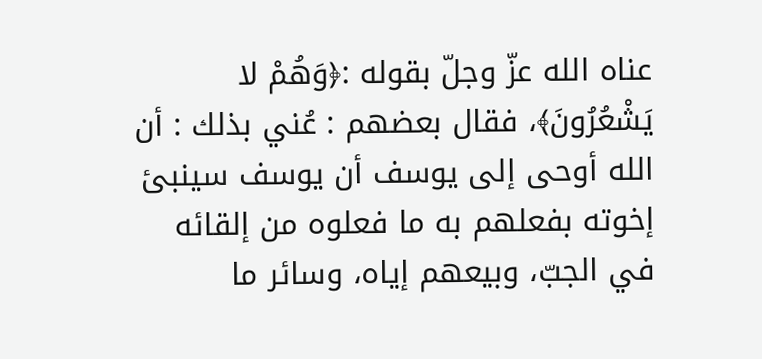عناه الله عزّ وجلّ بقوله :﴿وَهُمْ لا يَشْعُرُونَ﴾، فقال بعضهم : عُني بذلك : أن الله أوحى إلى يوسف أن يوسف سينبئ إخوته بفعلهم به ما فعلوه من إلقائه في الجبّ، وبيعهم إياه، وسائر ما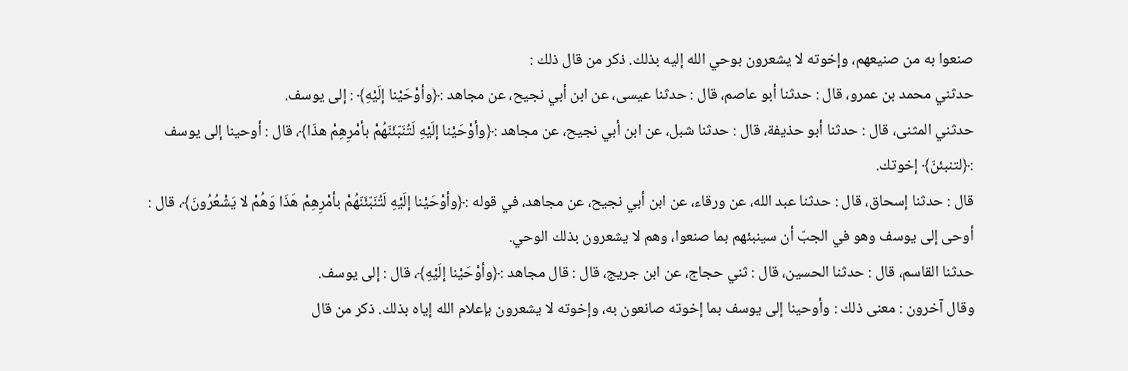صنعوا به من صنيعهم، وإخوته لا يشعرون بوحي الله إليه بذلك. ذكر من قال ذلك :
حدثني محمد بن عمرو، قال : حدثنا أبو عاصم، قال : حدثنا عيسى، عن ابن أبي نجيح، عن مجاهد :﴿وأوْحَيْنا إلَيْهِ﴾ : إلى يوسف.
حدثني المثنى، قال : حدثنا أبو حذيفة، قال : حدثنا شبل، عن ابن أبي نجيح، عن مجاهد :﴿وأوْحَيْنا إلَيْهِ لَتُنَبّئَنّهُمْ بأمْرِهِمْ هذَا﴾، قال : أوحينا إلى يوسف :﴿لتنبئنّ﴾ إخوتك.
قال : حدثنا إسحاق، قال : حدثنا عبد الله، عن ورقاء، عن ابن أبي نجيح، عن مجاهد، في قوله :﴿وأوْحَيْنا إلَيْهِ لَتُنَبّئَنّهُمْ بأمْرِهِمْ هَذَا وَهُمْ لا يَشْعُرُونَ﴾، قال : أوحى إلى يوسف وهو في الجبّ أن سينبئهم بما صنعوا، وهم لا يشعرون بذلك الوحي.
حدثنا القاسم، قال : حدثنا الحسين، قال : ثني حجاج، عن ابن جريج، قال : قال مجاهد :﴿وأوْحَيْنا إلَيْهِ﴾، قال : إلى يوسف.
وقال آخرون : معنى ذلك : وأوحينا إلى يوسف بما إخوته صانعون به، وإخوته لا يشعرون بإعلام الله إياه بذلك. ذكر من قال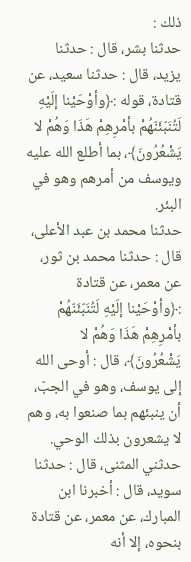ذلك :
حدثنا بشر، قال : حدثنا يزيد، قال : حدثنا سعيد، عن قتادة، قوله :﴿وأوْحَيْنا إلَيْهِ لَتُنَبّئَنّهُمْ بأمْرِهِمْ هَذَا وَهُمْ لا يَشْعُرُونَ﴾، بما أطلع الله عليه ويوسف من أمرهم وهو في البئر.
حدثنا محمد بن عبد الأعلى، قال : حدثنا محمد بن ثور، عن معمر، عن قتادة :﴿وأوْحَيْنا إلَيْهِ لَتُنَبّئَنّهُمْ بأمْرِهِمْ هَذَا وَهُمْ لا يَشْعُرُونَ﴾، قال : أوحى الله إلى يوسف، وهو في الجبّ، أن ينبئهم بما صنعوا به، وهم لا يشعرون بذلك الوحي.
حدثني المثنى، قال : حدثنا سويد، قال : أخبرنا ابن المبارك، عن معمر، عن قتادة بنحوه، إلا أنه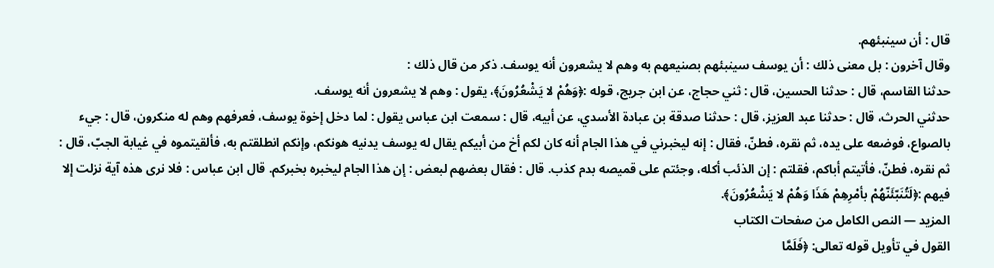قال : أن سينبئهم.
وقال آخرون : بل معنى ذلك : أن يوسف سينبئهم بصنيعهم به وهم لا يشعرون أنه يوسف. ذكر من قال ذلك :
حدثنا القاسم، قال : حدثنا الحسين، قال : ثني حجاج، عن ابن جريج، قوله :﴿وَهُمْ لا يَشْعُرُونَ﴾، يقول : وهم لا يشعرون أنه يوسف.
حدثني الحرث، قال : حدثنا عبد العزيز، قال : حدثنا صدقة بن عبادة الأسدي، عن أبيه، قال : سمعت ابن عباس يقول : لما دخل إخوة يوسف، فعرفهم وهم له منكرون، قال : جيء بالصواع، فوضعه على يده، ثم نقره، فطنّ، فقال : إنه ليخبرني في هذا الجام أنه كان لكم أخ من أبيكم يقال له يوسف يدنيه هونكم، وإنكم انطلقتم به، فألقيتموه في غيابة الجبّ، قال : ثم نقره، فطنّ، فأتيتم أباكم، فقلتم : إن الذئب أكله، وجئتم على قميصه بدم كذب. قال : فقال بعضهم لبعض : إن هذا الجام ليخبره بخبركم. قال ابن عباس : فلا نرى هذه آية نزلت إلا فيهم :﴿لَتُنَبّئَنّهُمْ بأمْرِهِمْ هَذَا وَهُمْ لا يَشْعُرُونَ﴾.
المزيد — النص الكامل من صفحات الكتاب
القول في تأويل قوله تعالى: ﴿فَلَمَّا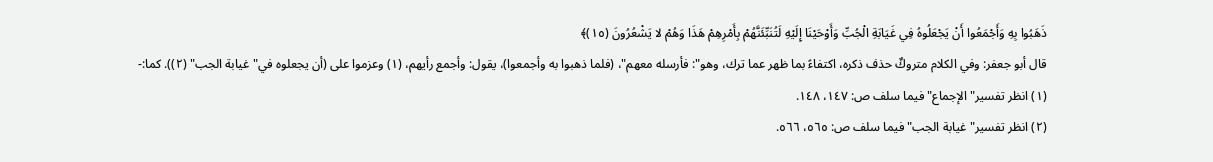ذَهَبُوا بِهِ وَأَجْمَعُوا أَنْ يَجْعَلُوهُ فِي غَيَابَةِ الْجُبِّ وَأَوْحَيْنَا إِلَيْهِ لَتُنَبِّئَنَّهُمْ بِأَمْرِهِمْ هَذَا وَهُمْ لا يَشْعُرُونَ (١٥)﴾
قال أبو جعفر: وفي الكلام متروكٌ حذف ذكره، اكتفاءً بما ظهر عما ترك، وهو": فأرسله معهم"، (فلما ذهبوا به وأجمعوا)، يقول: وأجمع رأيهم، (١) وعزموا على (أن يجعلوه في"غيابة الجب" (٢)). كما:-
(١) انظر تفسير" الإجماع" فيما سلف ص: ١٤٧، ١٤٨.
(٢) انظر تفسير" غيابة الجب" فيما سلف ص: ٥٦٥، ٥٦٦.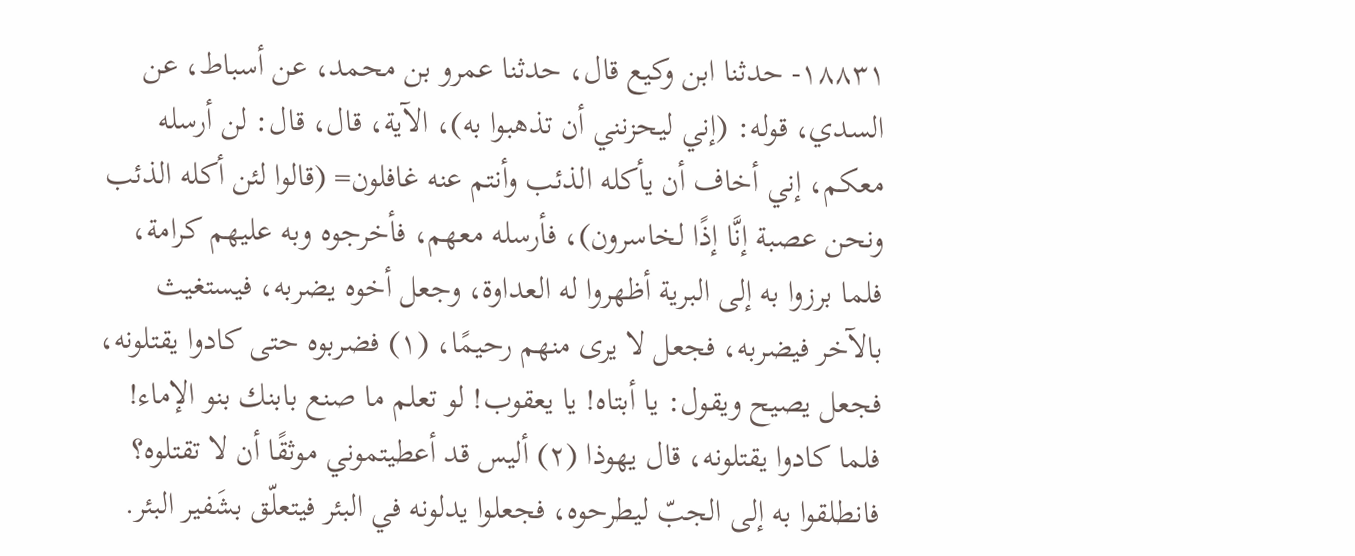١٨٨٣١- حدثنا ابن وكيع قال، حدثنا عمرو بن محمد، عن أسباط، عن السدي، قوله: (إني ليحزنني أن تذهبوا به)، الآية، قال، قال: لن أرسله معكم، إني أخاف أن يأكله الذئب وأنتم عنه غافلون= (قالوا لئن أكله الذئب ونحن عصبة إنَّا إذًا لخاسرون)، فأرسله معهم، فأخرجوه وبه عليهم كرامة، فلما برزوا به إلى البرية أظهروا له العداوة، وجعل أخوه يضربه، فيستغيث بالآخر فيضربه، فجعل لا يرى منهم رحيمًا، (١) فضربوه حتى كادوا يقتلونه، فجعل يصيح ويقول: يا أبتاه! يا يعقوب! لو تعلم ما صنع بابنك بنو الإماء! فلما كادوا يقتلونه، قال يهوذا (٢) أليس قد أعطيتموني موثقًا أن لا تقتلوه؟ فانطلقوا به إلى الجبّ ليطرحوه، فجعلوا يدلونه في البئر فيتعلّق بشَفير البئر.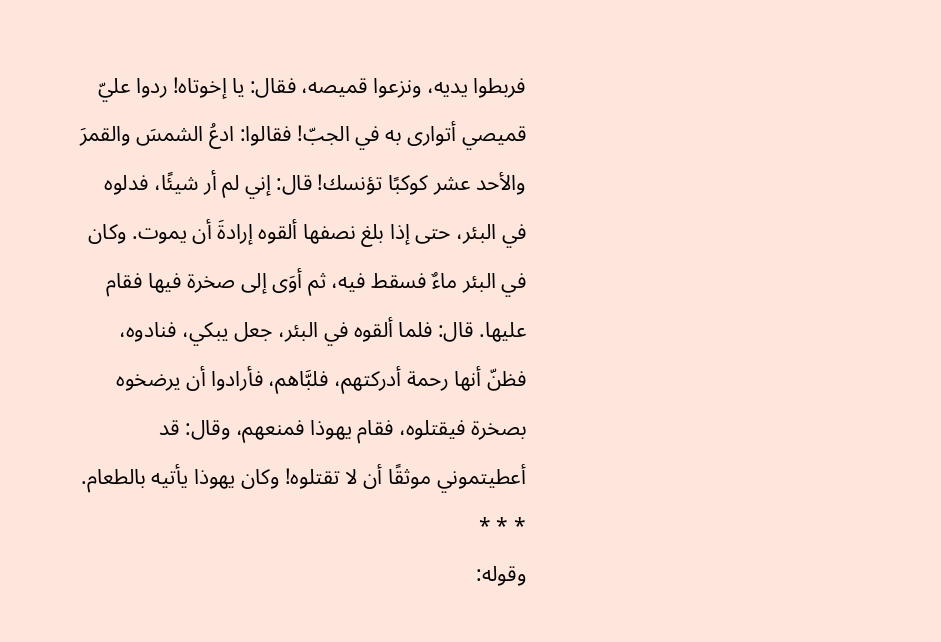فربطوا يديه، ونزعوا قميصه، فقال: يا إخوتاه! ردوا عليّ قميصي أتوارى به في الجبّ! فقالوا: ادعُ الشمسَ والقمرَ والأحد عشر كوكبًا تؤنسك! قال: إني لم أر شيئًا، فدلوه في البئر، حتى إذا بلغ نصفها ألقوه إرادةَ أن يموت. وكان في البئر ماءٌ فسقط فيه، ثم أوَى إلى صخرة فيها فقام عليها. قال: فلما ألقوه في البئر، جعل يبكي، فنادوه، فظنّ أنها رحمة أدركتهم، فلبَّاهم، فأرادوا أن يرضخوه بصخرة فيقتلوه، فقام يهوذا فمنعهم، وقال: قد أعطيتموني موثقًا أن لا تقتلوه! وكان يهوذا يأتيه بالطعام.
* * *
وقوله: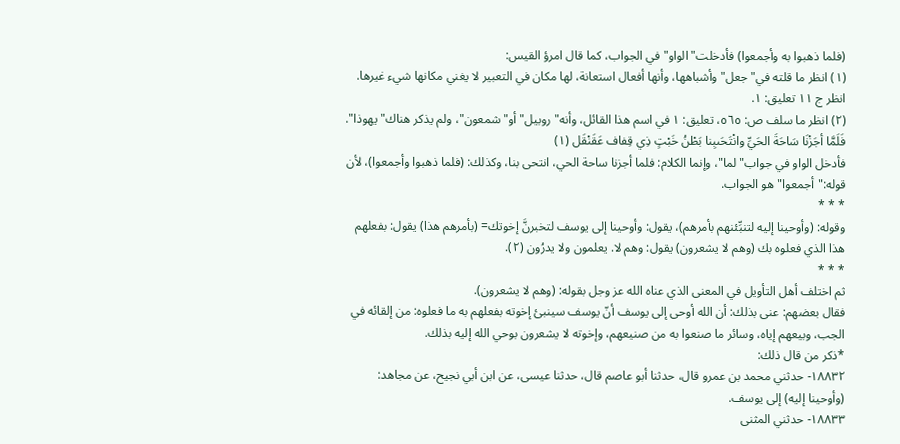(فلما ذهبوا به وأجمعوا) فأدخلت"الواو" في الجواب، كما قال امرؤ القيس:
(١) انظر ما قلته في" جعل" وأشباهها، وأنها أفعال استعانة، لها مكان في التعبير لا يغني مكانها شيء غيرها. انظر ج ١١ تعليق: ١.
(٢) انظر ما سلف ص: ٥٦٥، تعليق: ١ في اسم هذا القائل، وأنه" روبيل" أو" شمعون"، ولم يذكر هناك" يهوذا".
فَلَمَّا أجَزْنَا سَاحَةَ الحَيِّ وانْتَحَىبِنا بَطْنُ خَبْتٍ ذِي قِفاف عَقَنْقَل (١)
فأدخل الواو في جواب"لما"، وإنما الكلام: فلما أجزنا ساحة الحي، انتحى بنا، وكذلك: (فلما ذهبوا وأجمعوا)، لأن قوله:"أجمعوا" هو الجواب.
* * *
وقوله: (وأوحينا إليه لتنبِّئنهم بأمرهم)، يقول: وأوحينا إلى يوسف لتخبرنَّ إخوتك= (بأمرهم هذا) يقول: بفعلهم هذا الذي فعلوه بك (وهم لا يشعرون) يقول: وهم لا. يعلمون ولا يدرُون (٢).
* * *
ثم اختلف أهل التأويل في المعنى الذي عناه الله عز وجل بقوله: (وهم لا يشعرون).
فقال بعضهم: عنى بذلك: أن الله أوحى إلى يوسف أنّ يوسف سينبئ إخوته بفعلهم به ما فعلوه: من إلقائه في الجب، وبيعهم إياه، وسائر ما صنعوا به من صنيعهم، وإخوته لا يشعرون بوحي الله إليه بذلك.
*ذكر من قال ذلك:
١٨٨٣٢- حدثني محمد بن عمرو قال، حدثنا أبو عاصم قال، حدثنا عيسى، عن ابن أبي نجيح، عن مجاهد: (وأوحينا إليه) إلى يوسف.
١٨٨٣٣- حدثني المثنى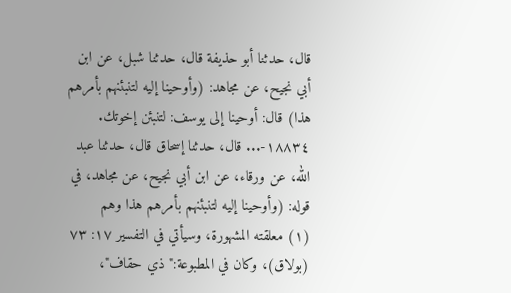قال، حدثنا أبو حذيفة قال، حدثنا شبل، عن ابن أبي نجيح، عن مجاهد: (وأوحينا إليه لتنبئنهم بأمرهم هذا) قال: أوحينا إلى يوسف: لتنبئن إخوتك.
١٨٨٣٤-... قال، حدثنا إسحاق قال، حدثنا عبد الله، عن ورقاء، عن ابن أبي نجيح، عن مجاهد، في قوله: (وأوحينا إليه لتنبئنهم بأمرهم هذا وهم
(١) معلقته المشهورة، وسيأتي في التفسير ١٧: ٧٣ (بولاق)، وكان في المطبوعة:" ذي حقاف"،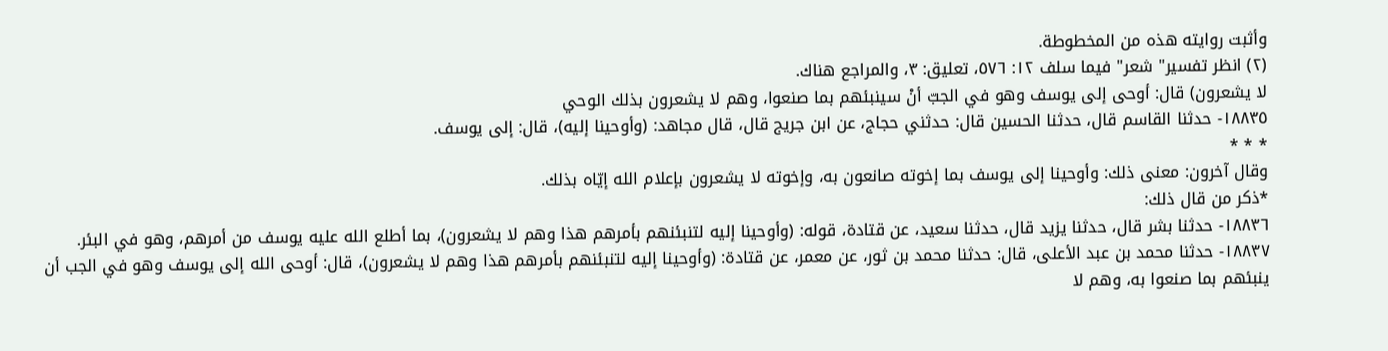وأثبت روايته هذه من المخطوطة.
(٢) انظر تفسير" شعر" فيما سلف ١٢: ٥٧٦، تعليق: ٣، والمراجع هناك.
لا يشعرون) قال: أوحى إلى يوسف وهو في الجبّ أنْ سينبئهم بما صنعوا، وهم لا يشعرون بذلك الوحي
١٨٨٣٥- حدثنا القاسم قال، حدثنا الحسين قال: حدثني حجاج، عن ابن جريج قال، قال مجاهد: (وأوحينا إليه)، قال: إلى يوسف.
* * *
وقال آخرون: معنى ذلك: وأوحينا إلى يوسف بما إخوته صانعون به، وإخوته لا يشعرون بإعلام الله إيّاه بذلك.
*ذكر من قال ذلك:
١٨٨٣٦- حدثنا بشر قال، حدثنا يزيد قال، حدثنا سعيد، عن قتادة، قوله: (وأوحينا إليه لتنبئنهم بأمرهم هذا وهم لا يشعرون)، بما أطلع الله عليه يوسف من أمرهم، وهو في البئر.
١٨٨٣٧- حدثنا محمد بن عبد الأعلى، قال: حدثنا محمد بن ثور، عن معمر، عن قتادة: (وأوحينا إليه لتنبئنهم بأمرهم هذا وهم لا يشعرون)، قال: أوحى الله إلى يوسف وهو في الجب أن ينبئهم بما صنعوا به، وهم لا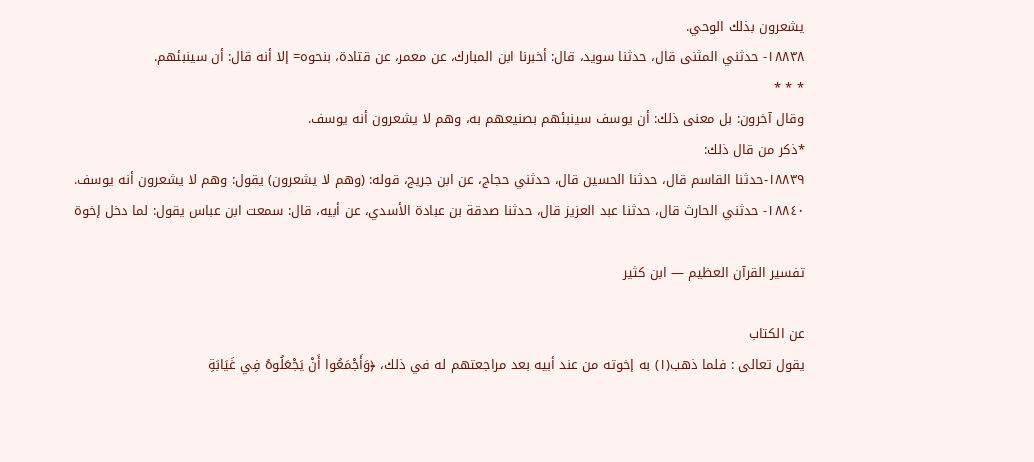يشعرون بذلك الوحي.
١٨٨٣٨- حدثني المثنى قال، حدثنا سويد، قال: أخبرنا ابن المبارك، عن معمر، عن قتادة، بنحوه= إلا أنه قال: أن سينبئهم.
* * *
وقال آخرون: بل معنى ذلك: أن يوسف سينبئهم بصنيعهم به، وهم لا يشعرون أنه يوسف.
*ذكر من قال ذلك:
١٨٨٣٩-حدثنا القاسم قال، حدثنا الحسين قال، حدثني حجاج، عن ابن جريج، قوله: (وهم لا يشعرون) يقول: وهم لا يشعرون أنه يوسف.
١٨٨٤٠- حدثني الحارث قال، حدثنا عبد العزيز قال، حدثنا صدقة بن عبادة الأسدي، عن أبيه، قال: سمعت ابن عباس يقول: لما دخل إخوة

تفسير القرآن العظيم — ابن كثير

عن الكتاب
يقول تعالى : فلما ذهب(١) به إخوته من عند أبيه بعد مراجعتهم له في ذلك، ﴿وَأَجْمَعُوا أَنْ يَجْعَلُوهُ فِي غَيَابَةِ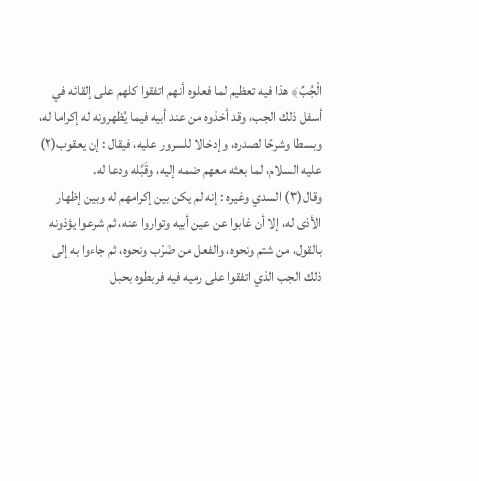الْجُبِّ﴾ هذا فيه تعظيم لما فعلوه أنهم اتفقوا كلهم على إلقائه في أسفل ذلك الجب، وقد أخذوه من عند أبيه فيما يُظهرونه له إكراما له، وبسطا وشرحًا لصدره، وإدخالا للسرور عليه، فيقال : إن يعقوب(٢) عليه السلام، لما بعثه معهم ضمه إليه، وقَبَّله ودعا له.
وقال(٣) السدي وغيره : إنه لم يكن بين إكرامهم له وبين إظهار الأذى له، إلا أن غابوا عن عين أبيه وتواروا عنه، ثم شرعوا يؤذونه بالقول، من شتم ونحوه، والفعل من ضَرْب ونحوه، ثم جاءوا به إلى ذلك الجب الذي اتفقوا على رميه فيه فربطوه بحبل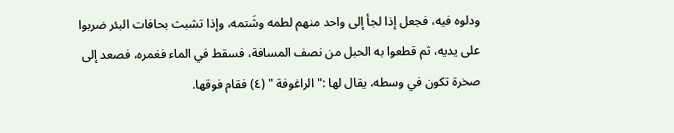ودلوه فيه، فجعل إذا لجأ إلى واحد منهم لطمه وشَتمه، وإذا تشبث بحافات البئر ضربوا على يديه، ثم قطعوا به الحبل من نصف المسافة، فسقط في الماء فغمره، فصعد إلى صخرة تكون في وسطه، يقال لها :" الراغوفة " (٤) فقام فوقها.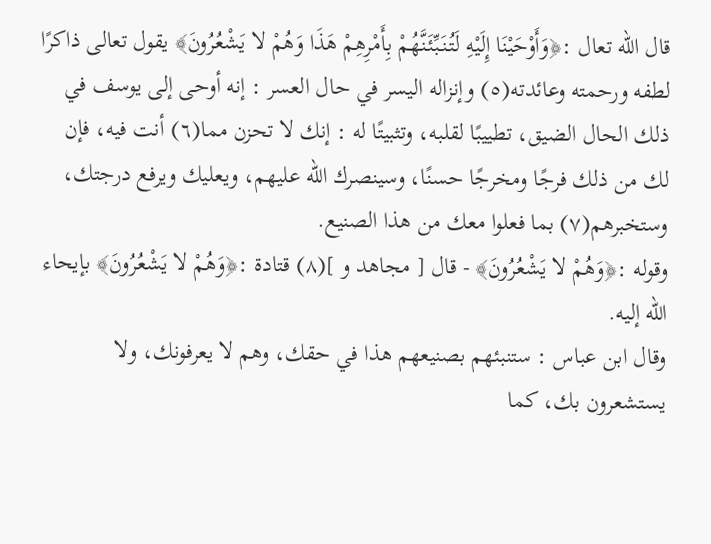قال الله تعال :﴿وَأَوْحَيْنَا إِلَيْهِ لَتُنَبِّئَنَّهُمْ بِأَمْرِهِمْ هَذَا وَهُمْ لا يَشْعُرُونَ﴾ يقول تعالى ذاكرًا لطفه ورحمته وعائدته(٥) وإنزاله اليسر في حال العسر : إنه أوحى إلى يوسف في ذلك الحال الضيق، تطييبًا لقلبه، وتثبيتًا له : إنك لا تحزن مما(٦) أنت فيه، فإن لك من ذلك فرجًا ومخرجًا حسنًا، وسينصرك الله عليهم، ويعليك ويرفع درجتك، وستخبرهم(٧) بما فعلوا معك من هذا الصنيع.
وقوله :﴿وَهُمْ لا يَشْعُرُونَ﴾ - قال [ مجاهد و ](٨) قتادة :﴿وَهُمْ لا يَشْعُرُونَ﴾ بإيحاء الله إليه.
وقال ابن عباس : ستنبئهم بصنيعهم هذا في حقك، وهم لا يعرفونك، ولا يستشعرون بك، كما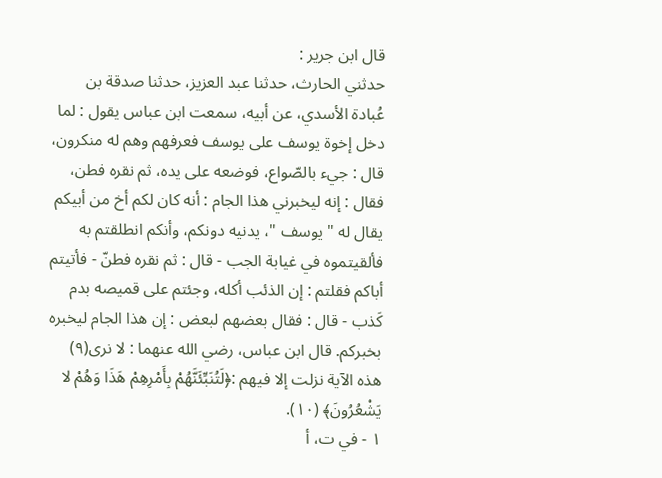قال ابن جرير :
حدثني الحارث، حدثنا عبد العزيز، حدثنا صدقة بن عُبادة الأسدي، عن أبيه، سمعت ابن عباس يقول : لما دخل إخوة يوسف على يوسف فعرفهم وهم له منكرون، قال : جيء بالصّواع، فوضعه على يده، ثم نقره فطن، فقال : إنه ليخبرني هذا الجام : أنه كان لكم أخ من أبيكم يقال له " يوسف "، يدنيه دونكم، وأنكم انطلقتم به فألقيتموه في غيابة الجب - قال : ثم نقره فطنّ - فأتيتم أباكم فقلتم : إن الذئب أكله، وجئتم على قميصه بدم كَذب - قال : فقال بعضهم لبعض : إن هذا الجام ليخبره بخبركم. قال ابن عباس، رضي الله عنهما : لا نرى(٩) هذه الآية نزلت إلا فيهم :﴿لَتُنَبِّئَنَّهُمْ بِأَمْرِهِمْ هَذَا وَهُمْ لا يَشْعُرُونَ﴾ (١٠).
١ - في ت، أ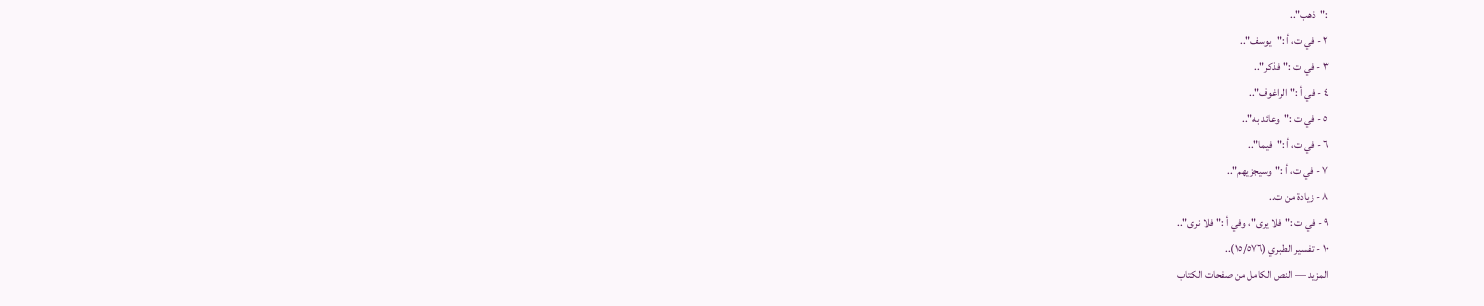:"ذهب"..
٢ - في ت، أ :"يوسف"..
٣ - في ت :"فذكر"..
٤ - في أ :"الراغوف"..
٥ - في ت :"وعائد به"..
٦ - في ت، أ :"فيما"..
٧ - في ت، أ :"وسيجزيهم"..
٨ - زيادة من ت..
٩ - في ت :"فلا يرى"، وفي أ :"فلا نرى"..
١٠ - تفسير الطبري (١٥/٥٧٦)..
المزيد — النص الكامل من صفحات الكتاب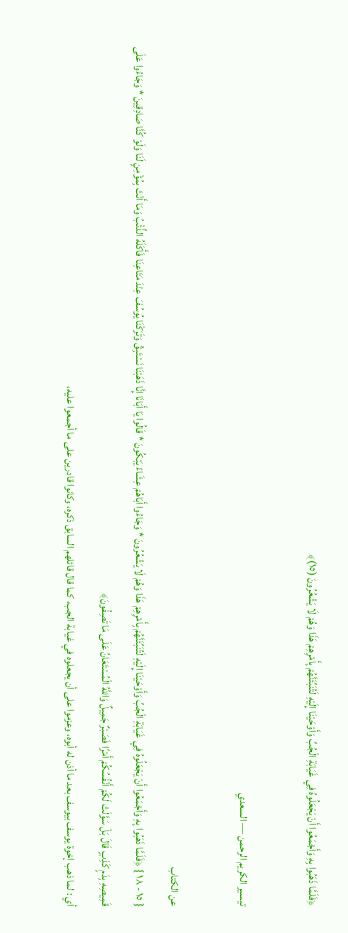﴿فَلَمَّا ذَهَبُوا بِهِ وَأَجْمَعُوا أَنْ يَجْعَلُوهُ فِي غَيَابَةِ الْجُبِّ وَأَوْحَيْنَا إِلَيْهِ لَتُنَبِّئَنَّهُمْ بِأَمْرِهِمْ هَذَا وَهُمْ لَا يَشْعُرُونَ (١٥)﴾

تيسير الكريم الرحمن — السعدي

عن الكتاب
{ ١٥ - ١٨ } ﴿فَلَمَّا ذَهَبُوا بِهِ وَأَجْمَعُوا أَنْ يَجْعَلُوهُ فِي غَيَابَةِ الْجُبِّ وَأَوْحَيْنَا إِلَيْهِ لَتُنَبِّئَنَّهُمْ بِأَمْرِهِمْ هَذَا وَهُمْ لَا يَشْعُرُونَ * وَجَاءُوا أَبَاهُمْ عِشَاءً يَبْكُونَ * قَالُوا يَا أَبَانَا إِنَّا ذَهَبْنَا نَسْتَبِقُ وَتَرَكْنَا يُوسُفَ عِنْدَ مَتَاعِنَا فَأَكَلَهُ الذِّئْبُ وَمَا أَنْتَ بِمُؤْمِنٍ لَنَا وَلَوْ كُنَّا صَادِقِينَ * وَجَاءُوا عَلَى قَمِيصِهِ بِدَمٍ كَذِبٍ قَالَ بَلْ سَوَّلَتْ لَكُمْ أَنْفُسُكُمْ أَمْرًا فَصَبْرٌ جَمِيلٌ وَاللَّهُ الْمُسْتَعَانُ عَلَى مَا تَصِفُونَ﴾
أي : لما ذهب إخوة يوسف بيوسف بعد ما أذن له أبوه، وعزموا على أن يجعلوه في غيابة الجب، كما قال قائلهم السابق ذكره، وكانوا قادرين على ما أجمعوا عليه،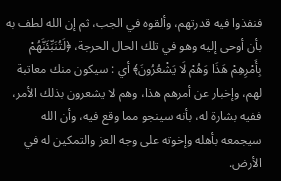فنفذوا فيه قدرتهم، وألقوه في الجب، ثم إن الله لطف به بأن أوحى إليه وهو في تلك الحال الحرجة، ﴿لَتُنَبِّئَنَّهُمْ بِأَمْرِهِمْ هَذَا وَهُمْ لَا يَشْعُرُونَ﴾ أي : سيكون منك معاتبة لهم، وإخبار عن أمرهم هذا، وهم لا يشعرون بذلك الأمر، ففيه بشارة له، بأنه سينجو مما وقع فيه، وأن الله سيجمعه بأهله وإخوته على وجه العز والتمكين له في الأرض.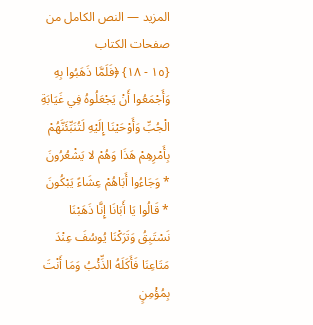المزيد — النص الكامل من صفحات الكتاب
{١٥ - ١٨} ﴿فَلَمَّا ذَهَبُوا بِهِ وَأَجْمَعُوا أَنْ يَجْعَلُوهُ فِي غَيَابَةِ الْجُبِّ وَأَوْحَيْنَا إِلَيْهِ لَتُنَبِّئَنَّهُمْ بِأَمْرِهِمْ هَذَا وَهُمْ لا يَشْعُرُونَ * وَجَاءُوا أَبَاهُمْ عِشَاءً يَبْكُونَ * قَالُوا يَا أَبَانَا إِنَّا ذَهَبْنَا نَسْتَبِقُ وَتَرَكْنَا يُوسُفَ عِنْدَ مَتَاعِنَا فَأَكَلَهُ الذِّئْبُ وَمَا أَنْتَ بِمُؤْمِنٍ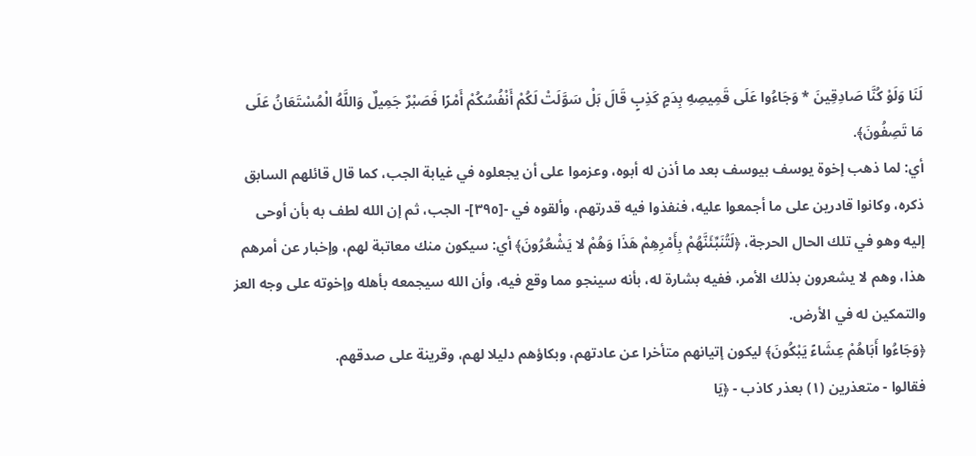لَنَا وَلَوْ كُنَّا صَادِقِينَ * وَجَاءُوا عَلَى قَمِيصِهِ بِدَمٍ كَذِبٍ قَالَ بَلْ سَوَّلَتْ لَكُمْ أَنْفُسُكُمْ أَمْرًا فَصَبْرٌ جَمِيلٌ وَاللَّهُ الْمُسْتَعَانُ عَلَى مَا تَصِفُونَ﴾.
أي: لما ذهب إخوة يوسف بيوسف بعد ما أذن له أبوه، وعزموا على أن يجعلوه في غيابة الجب، كما قال قائلهم السابق ذكره، وكانوا قادرين على ما أجمعوا عليه، فنفذوا فيه قدرتهم، وألقوه في -[٣٩٥]- الجب، ثم إن الله لطف به بأن أوحى إليه وهو في تلك الحال الحرجة، ﴿لَتُنَبِّئَنَّهُمْ بِأَمْرِهِمْ هَذَا وَهُمْ لا يَشْعُرُونَ﴾ أي: سيكون منك معاتبة لهم، وإخبار عن أمرهم هذا، وهم لا يشعرون بذلك الأمر، ففيه بشارة له، بأنه سينجو مما وقع فيه، وأن الله سيجمعه بأهله وإخوته على وجه العز والتمكين له في الأرض.
﴿وَجَاءُوا أَبَاهُمْ عِشَاءً يَبْكُونَ﴾ ليكون إتيانهم متأخرا عن عادتهم، وبكاؤهم دليلا لهم، وقرينة على صدقهم.
فقالوا - متعذرين (١) بعذر كاذب - ﴿يَا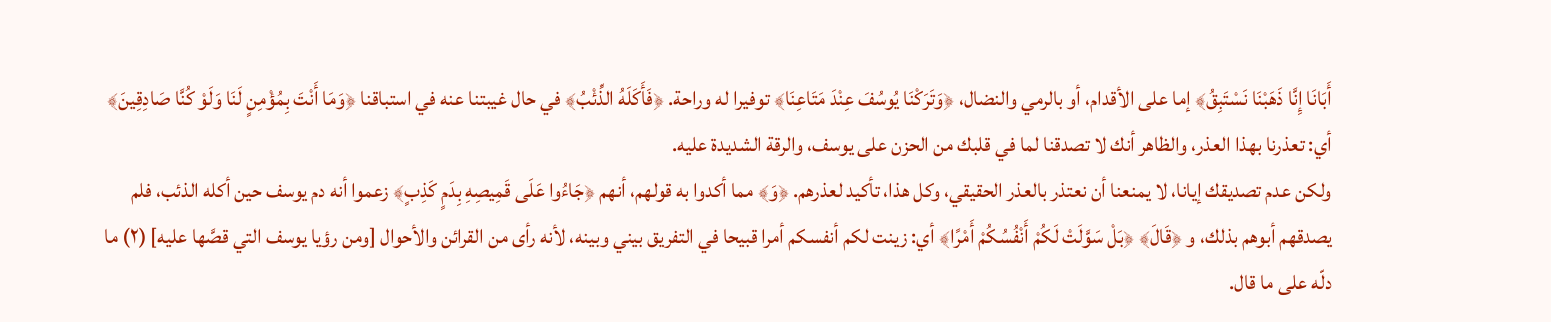أَبَانَا إِنَّا ذَهَبْنَا نَسْتَبِقُ﴾ إما على الأقدام، أو بالرمي والنضال، ﴿وَتَرَكْنَا يُوسُفَ عِنْدَ مَتَاعِنَا﴾ توفيرا له وراحة. ﴿فَأَكَلَهُ الذِّئْبُ﴾ في حال غيبتنا عنه في استباقنا ﴿وَمَا أَنْتَ بِمُؤْمِنٍ لَنَا وَلَوْ كُنَّا صَادِقِينَ﴾ أي: تعذرنا بهذا العذر، والظاهر أنك لا تصدقنا لما في قلبك من الحزن على يوسف، والرقة الشديدة عليه.
ولكن عدم تصديقك إيانا، لا يمنعنا أن نعتذر بالعذر الحقيقي، وكل هذا، تأكيد لعذرهم. ﴿وَ﴾ مما أكدوا به قولهم، أنهم ﴿جَاءُوا عَلَى قَمِيصِهِ بِدَمٍ كَذِبٍ﴾ زعموا أنه دم يوسف حين أكله الذئب، فلم يصدقهم أبوهم بذلك، و ﴿قَالَ﴾ ﴿بَلْ سَوَّلَتْ لَكُمْ أَنْفُسُكُمْ أَمْرًا﴾ أي: زينت لكم أنفسكم أمرا قبيحا في التفريق بيني وبينه، لأنه رأى من القرائن والأحوال [ومن رؤيا يوسف التي قصَّها عليه] (٢) ما دلّه على ما قال.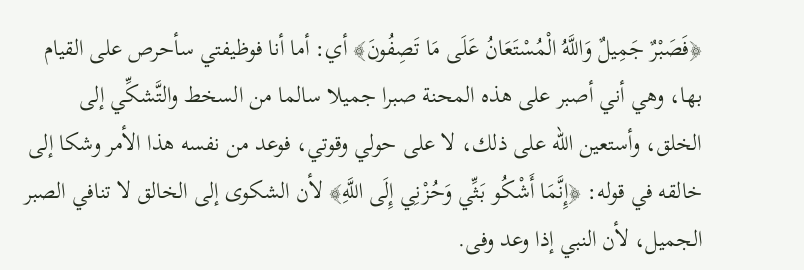﴿فَصَبْرٌ جَمِيلٌ وَاللَّهُ الْمُسْتَعَانُ عَلَى مَا تَصِفُونَ﴾ أي: أما أنا فوظيفتي سأحرص على القيام بها، وهي أني أصبر على هذه المحنة صبرا جميلا سالما من السخط والتَّشكِّي إلى الخلق، وأستعين الله على ذلك، لا على حولي وقوتي، فوعد من نفسه هذا الأمر وشكا إلى خالقه في قوله: ﴿إِنَّمَا أَشْكُو بَثِّي وَحُزْنِي إِلَى اللَّهِ﴾ لأن الشكوى إلى الخالق لا تنافي الصبر الجميل، لأن النبي إذا وعد وفى.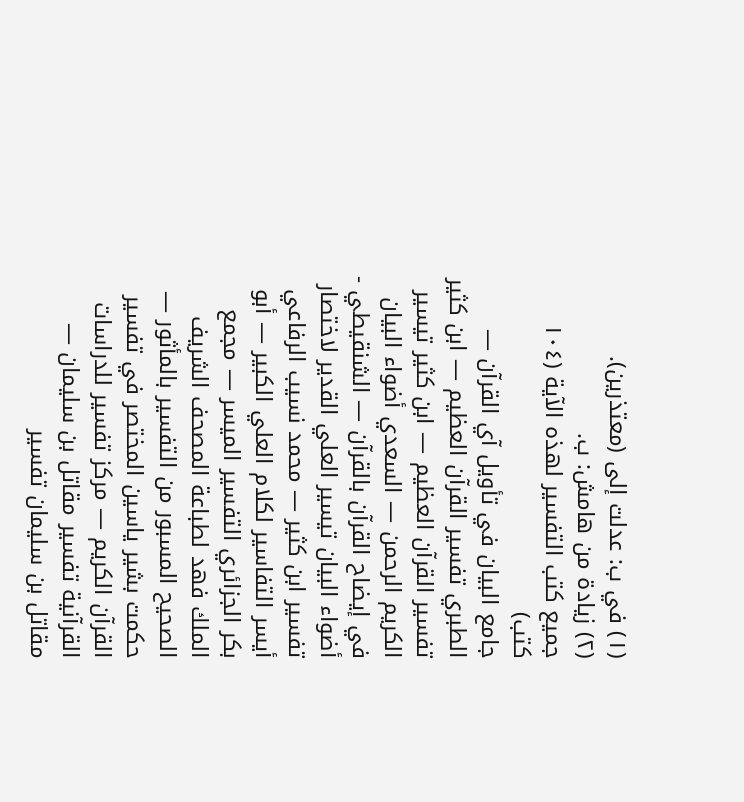(١) في ب: عدلت إلى (معتذرين).
(٢) زيادة من هامش: ب.
جميع كتب التفسير لهذه الآية (١٠٤ كتب)
جامع البيان في تأويل آي القرآن — الطبري تفسير القرآن العظيم — ابن كثير تفسير القرآن العظيم — ابن كثير تيسير الكريم الرحمن — السعدي أضواء البيان في إيضاح القرآن بالقرآن — الشنقيطي - أضواء البيان تيسير العلي القدير لاختصار تفسير ابن كثير — محمد نسيب الرفاعي أيسر التفاسير لكلام العلي الكبير — أبو بكر الجزائري التفسير الميسر — مجمع الملك فهد لطباعة المصحف الشريف الصحيح المسبور من التفسير بالمأثور — حكمت بشير ياسين المختصر في تفسير القرآن الكريم — مركز تفسير للدراسات القرآنية تفسير مقاتل بن سليمان — مقاتل بن سليمان تفسير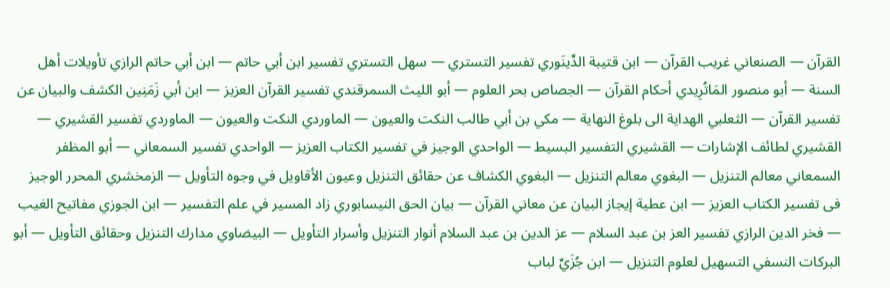القرآن — الصنعاني غريب القرآن — ابن قتيبة الدِّينَوري تفسير التستري — سهل التستري تفسير ابن أبي حاتم — ابن أبي حاتم الرازي تأويلات أهل السنة — أبو منصور المَاتُرِيدي أحكام القرآن — الجصاص بحر العلوم — أبو الليث السمرقندي تفسير القرآن العزيز — ابن أبي زَمَنِين الكشف والبيان عن تفسير القرآن — الثعلبي الهداية الى بلوغ النهاية — مكي بن أبي طالب النكت والعيون — الماوردي النكت والعيون — الماوردي تفسير القشيري — القشيري لطائف الإشارات — القشيري التفسير البسيط — الواحدي الوجيز في تفسير الكتاب العزيز — الواحدي تفسير السمعاني — أبو المظفر السمعاني معالم التنزيل — البغوي معالم التنزيل — البغوي الكشاف عن حقائق التنزيل وعيون الأقاويل في وجوه التأويل — الزمخشري المحرر الوجيز فى تفسير الكتاب العزيز — ابن عطية إيجاز البيان عن معاني القرآن — بيان الحق النيسابوري زاد المسير في علم التفسير — ابن الجوزي مفاتيح الغيب — فخر الدين الرازي تفسير العز بن عبد السلام — عز الدين بن عبد السلام أنوار التنزيل وأسرار التأويل — البيضاوي مدارك التنزيل وحقائق التأويل — أبو البركات النسفي التسهيل لعلوم التنزيل — ابن جُزَيِّ لباب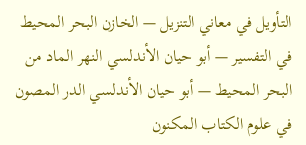التأويل في معاني التنزيل — الخازن البحر المحيط في التفسير — أبو حيان الأندلسي النهر الماد من البحر المحيط — أبو حيان الأندلسي الدر المصون في علوم الكتاب المكنون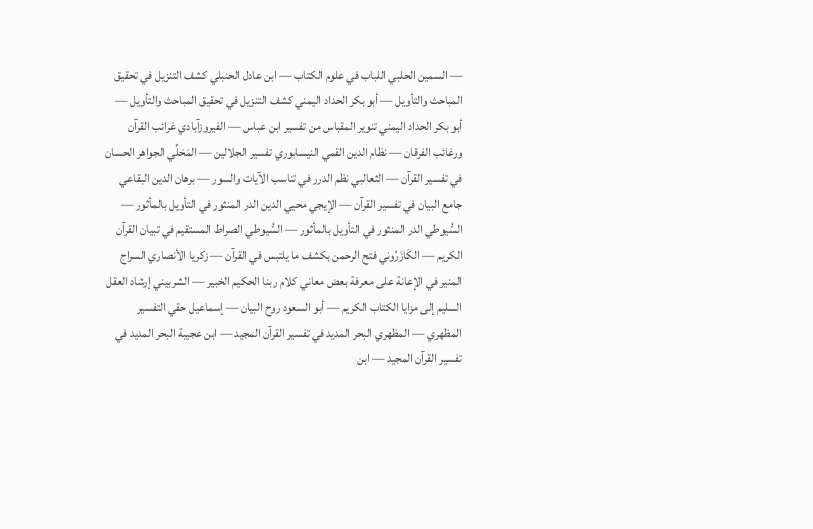— السمين الحلبي اللباب في علوم الكتاب — ابن عادل الحنبلي كشف التنزيل في تحقيق المباحث والتأويل — أبو بكر الحداد اليمني كشف التنزيل في تحقيق المباحث والتأويل — أبو بكر الحداد اليمني تنوير المقباس من تفسير ابن عباس — الفيروزآبادي غرائب القرآن ورغائب الفرقان — نظام الدين القمي النيسابوري تفسير الجلالين — المَحَلِّي الجواهر الحسان في تفسير القرآن — الثعالبي نظم الدرر في تناسب الآيات والسور — برهان الدين البقاعي جامع البيان في تفسير القرآن — الإيجي محيي الدين الدر المنثور في التأويل بالمأثور — السُّيوطي الدر المنثور في التأويل بالمأثور — السُّيوطي الصراط المستقيم في تبيان القرآن الكريم — الكَازَرُوني فتح الرحمن بكشف ما يلتبس في القرآن — زكريا الأنصاري السراج المنير في الإعانة على معرفة بعض معاني كلام ربنا الحكيم الخبير — الشربيني إرشاد العقل السليم إلى مزايا الكتاب الكريم — أبو السعود روح البيان — إسماعيل حقي التفسير المظهري — المظهري البحر المديد في تفسير القرآن المجيد — ابن عجيبة البحر المديد في تفسير القرآن المجيد — ابن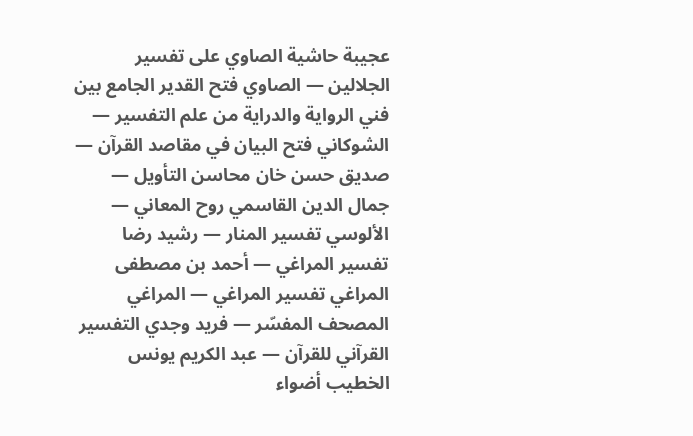عجيبة حاشية الصاوي على تفسير الجلالين — الصاوي فتح القدير الجامع بين فني الرواية والدراية من علم التفسير — الشوكاني فتح البيان في مقاصد القرآن — صديق حسن خان محاسن التأويل — جمال الدين القاسمي روح المعاني — الألوسي تفسير المنار — رشيد رضا تفسير المراغي — أحمد بن مصطفى المراغي تفسير المراغي — المراغي المصحف المفسّر — فريد وجدي التفسير القرآني للقرآن — عبد الكريم يونس الخطيب أضواء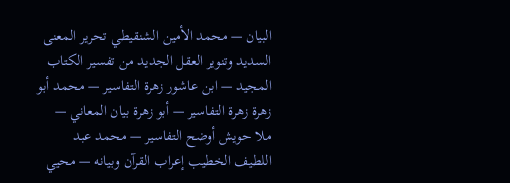البيان — محمد الأمين الشنقيطي تحرير المعنى السديد وتنوير العقل الجديد من تفسير الكتاب المجيد — ابن عاشور زهرة التفاسير — محمد أبو زهرة زهرة التفاسير — أبو زهرة بيان المعاني — ملا حويش أوضح التفاسير — محمد عبد اللطيف الخطيب إعراب القرآن وبيانه — محيي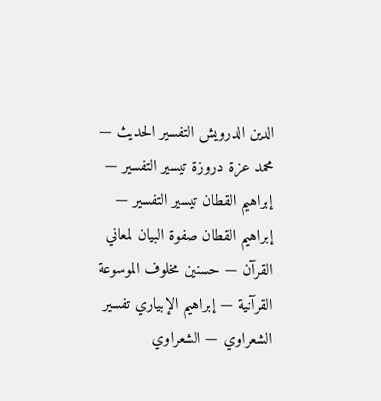الدين الدرويش التفسير الحديث — محمد عزة دروزة تيسير التفسير — إبراهيم القطان تيسير التفسير — إبراهيم القطان صفوة البيان لمعاني القرآن — حسنين مخلوف الموسوعة القرآنية — إبراهيم الإبياري تفسير الشعراوي — الشعراوي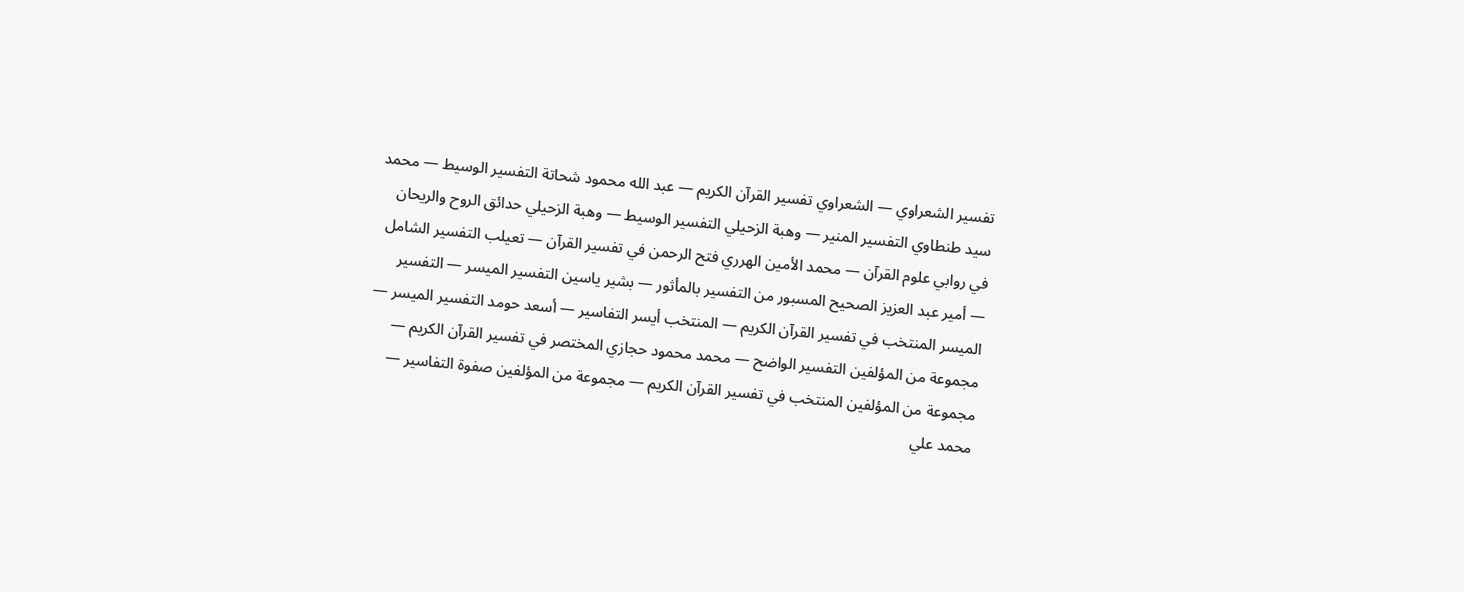تفسير الشعراوي — الشعراوي تفسير القرآن الكريم — عبد الله محمود شحاتة التفسير الوسيط — محمد سيد طنطاوي التفسير المنير — وهبة الزحيلي التفسير الوسيط — وهبة الزحيلي حدائق الروح والريحان في روابي علوم القرآن — محمد الأمين الهرري فتح الرحمن في تفسير القرآن — تعيلب التفسير الشامل — أمير عبد العزيز الصحيح المسبور من التفسير بالمأثور — بشير ياسين التفسير الميسر — التفسير الميسر المنتخب في تفسير القرآن الكريم — المنتخب أيسر التفاسير — أسعد حومد التفسير الميسر — مجموعة من المؤلفين التفسير الواضح — محمد محمود حجازي المختصر في تفسير القرآن الكريم — مجموعة من المؤلفين المنتخب في تفسير القرآن الكريم — مجموعة من المؤلفين صفوة التفاسير — محمد علي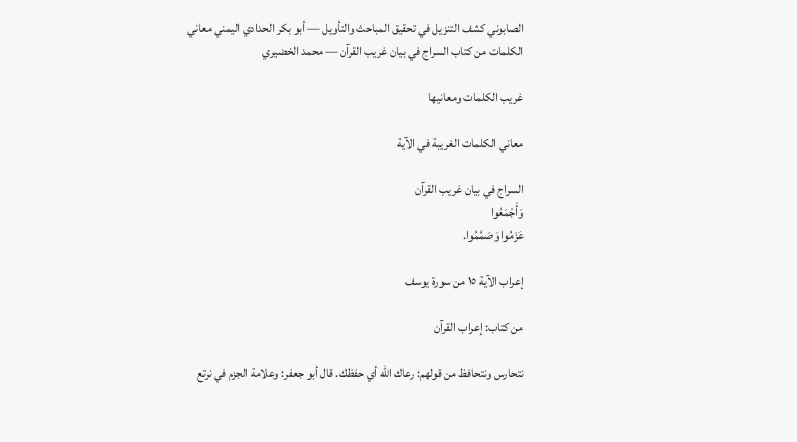الصابوني كشف التنزيل في تحقيق المباحث والتأويل — أبو بكر الحدادي اليمني معاني الكلمات من كتاب السراج في بيان غريب القرآن — محمد الخضيري

غريب الكلمات ومعانيها

معاني الكلمات الغريبة في الآية

السراج في بيان غريب القرآن
وَأَجْمَعُوا
عَزَمُوا وَصَمَّمُوا.

إعراب الآية ١٥ من سورة يوسف

من كتاب: إعراب القرآن

نتحارس ونتحافظ من قولهم: رعاك الله أي حفظك. قال أبو جعفر: وعلامة الجزم في نرتع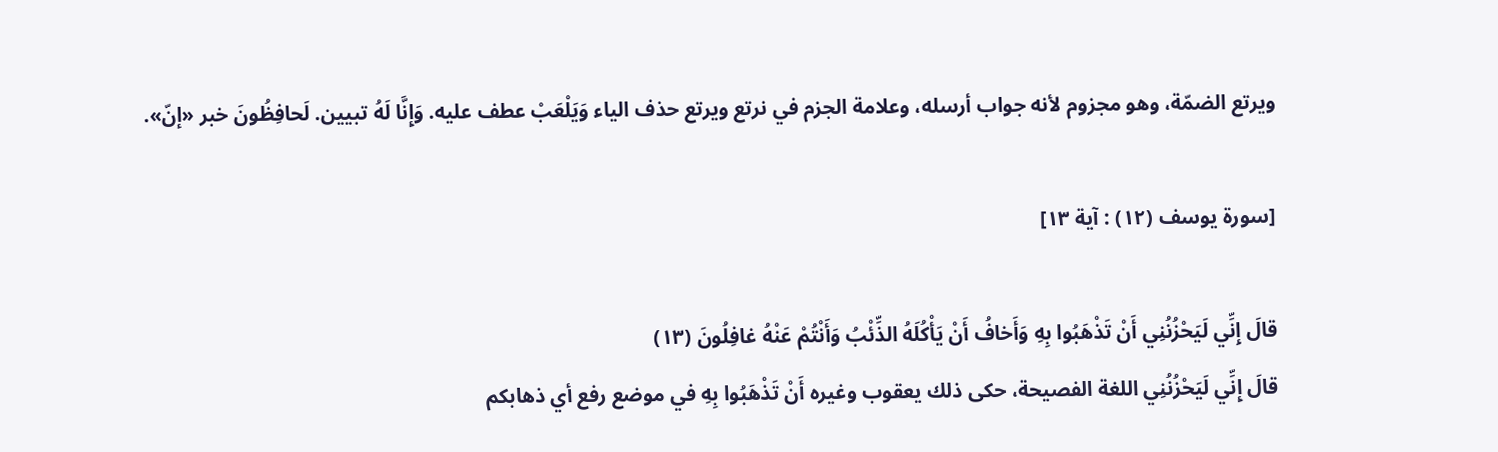ويرتع الضمّة، وهو مجزوم لأنه جواب أرسله، وعلامة الجزم في نرتع ويرتع حذف الياء وَيَلْعَبْ عطف عليه. وَإِنَّا لَهُ تبيين. لَحافِظُونَ خبر «إنّ».

[سورة يوسف (١٢) : آية ١٣]

قالَ إِنِّي لَيَحْزُنُنِي أَنْ تَذْهَبُوا بِهِ وَأَخافُ أَنْ يَأْكُلَهُ الذِّئْبُ وَأَنْتُمْ عَنْهُ غافِلُونَ (١٣)
قالَ إِنِّي لَيَحْزُنُنِي اللغة الفصيحة، حكى ذلك يعقوب وغيره أَنْ تَذْهَبُوا بِهِ في موضع رفع أي ذهابكم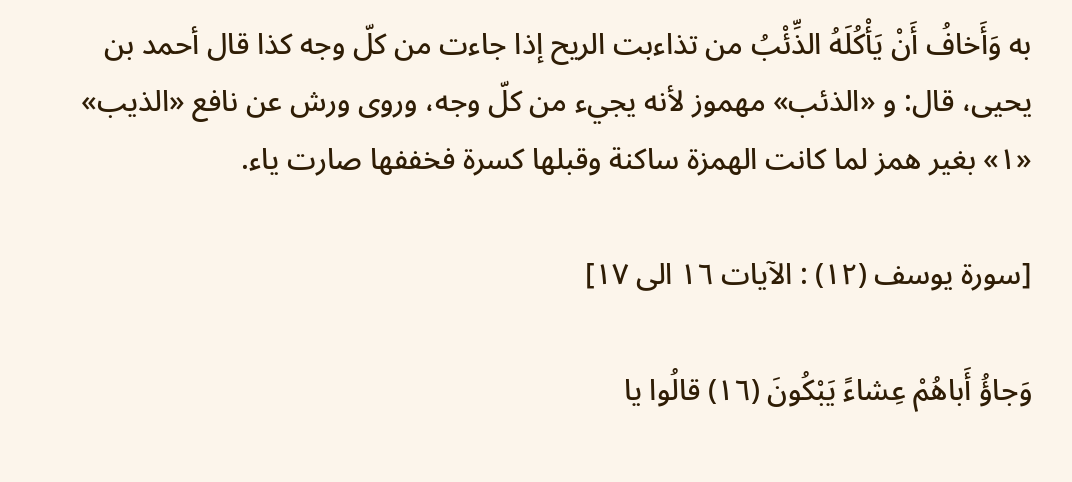به وَأَخافُ أَنْ يَأْكُلَهُ الذِّئْبُ من تذاءبت الريح إذا جاءت من كلّ وجه كذا قال أحمد بن يحيى، قال: و «الذئب» مهموز لأنه يجيء من كلّ وجه، وروى ورش عن نافع «الذيب» «١» بغير همز لما كانت الهمزة ساكنة وقبلها كسرة فخففها صارت ياء.

[سورة يوسف (١٢) : الآيات ١٦ الى ١٧]

وَجاؤُ أَباهُمْ عِشاءً يَبْكُونَ (١٦) قالُوا يا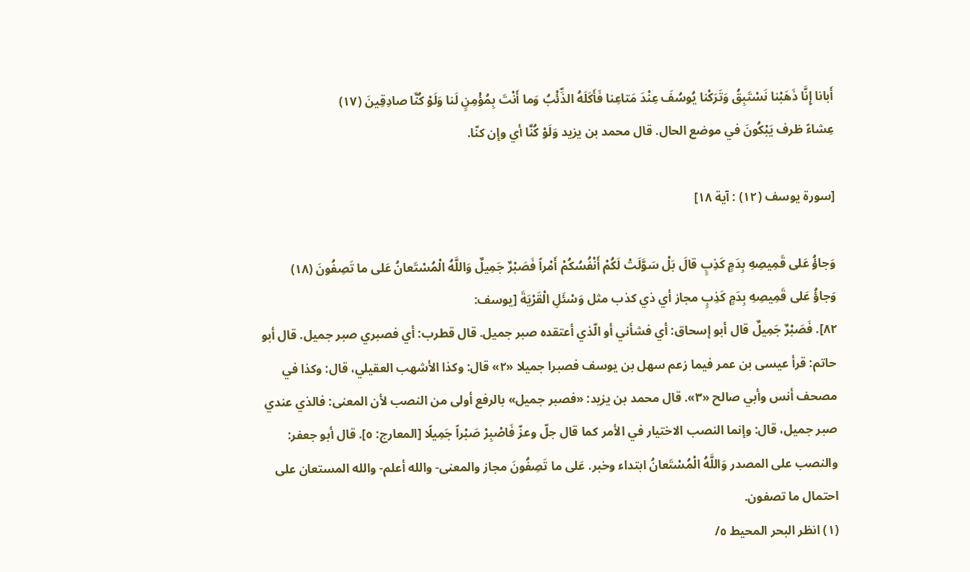أَبانا إِنَّا ذَهَبْنا نَسْتَبِقُ وَتَرَكْنا يُوسُفَ عِنْدَ مَتاعِنا فَأَكَلَهُ الذِّئْبُ وَما أَنْتَ بِمُؤْمِنٍ لَنا وَلَوْ كُنَّا صادِقِينَ (١٧)
عِشاءً ظرف يَبْكُونَ في موضع الحال. قال محمد بن يزيد وَلَوْ كُنَّا أي وإن كنّا.

[سورة يوسف (١٢) : آية ١٨]

وَجاؤُ عَلى قَمِيصِهِ بِدَمٍ كَذِبٍ قالَ بَلْ سَوَّلَتْ لَكُمْ أَنْفُسُكُمْ أَمْراً فَصَبْرٌ جَمِيلٌ وَاللَّهُ الْمُسْتَعانُ عَلى ما تَصِفُونَ (١٨)
وَجاؤُ عَلى قَمِيصِهِ بِدَمٍ كَذِبٍ مجاز أي ذي كذب مثل وَسْئَلِ الْقَرْيَةَ [يوسف:
٨٢]. فَصَبْرٌ جَمِيلٌ قال أبو إسحاق: أي فشأني أو الّذي أعتقده صبر جميل. قال قطرب: أي فصبري صبر جميل. قال أبو حاتم: قرأ عيسى بن عمر فيما زعم سهل بن يوسف فصبرا جميلا «٢» قال: وكذا الأشهب العقيلي، قال: وكذا في مصحف أنس وأبي صالح «٣». قال محمد بن يزيد: «فصبر جميل» بالرفع أولى من النصب لأن المعنى: فالذي عندي صبر جميل، قال: وإنما النصب الاختيار في الأمر كما قال جلّ وعزّ فَاصْبِرْ صَبْراً جَمِيلًا [المعارج: ٥]. قال أبو جعفر: والنصب على المصدر وَاللَّهُ الْمُسْتَعانُ ابتداء وخبر. عَلى ما تَصِفُونَ مجاز والمعنى- والله أعلم- والله المستعان على احتمال ما تصفون.
(١) انظر البحر المحيط ٥/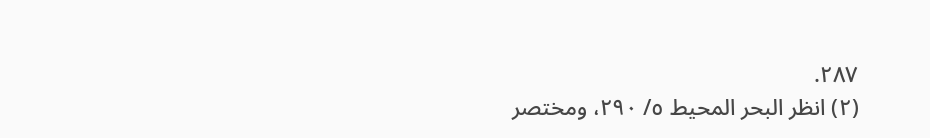٢٨٧.
(٢) انظر البحر المحيط ٥/ ٢٩٠، ومختصر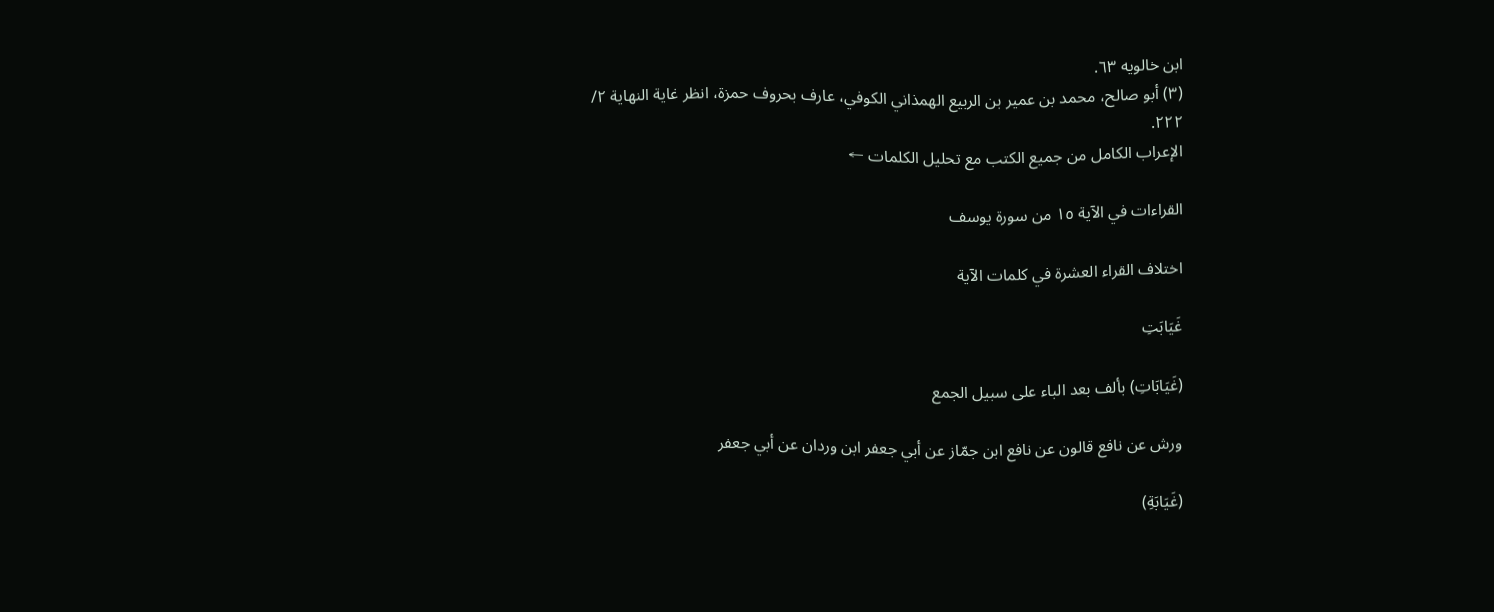ابن خالويه ٦٣.
(٣) أبو صالح، محمد بن عمير بن الربيع الهمذاني الكوفي، عارف بحروف حمزة، انظر غاية النهاية ٢/ ٢٢٢.
الإعراب الكامل من جميع الكتب مع تحليل الكلمات ←

القراءات في الآية ١٥ من سورة يوسف

اختلاف القراء العشرة في كلمات الآية

غَيَابَتِ

(غَيَابَاتِ) بألف بعد الباء على سبيل الجمع

ورش عن نافع قالون عن نافع ابن جمّاز عن أبي جعفر ابن وردان عن أبي جعفر

(غَيَابَةِ)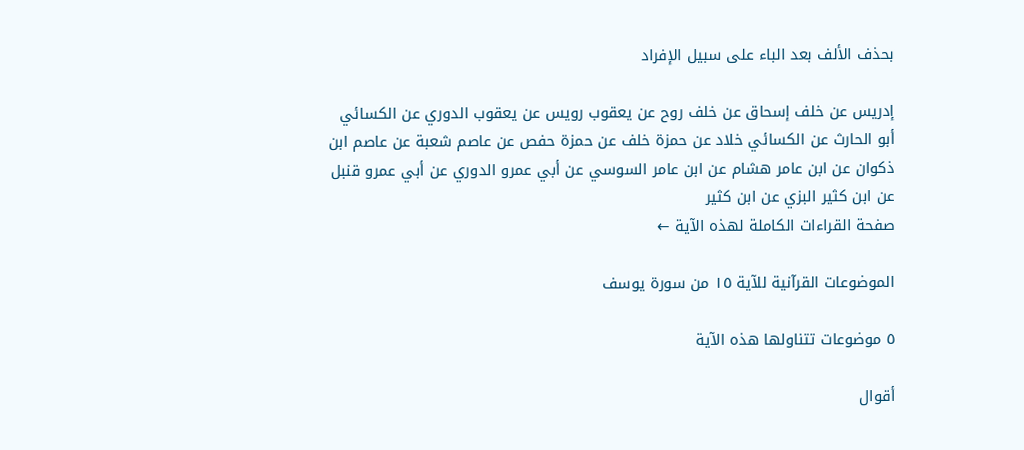بحذف الألف بعد الباء على سبيل الإفراد

إدريس عن خلف إسحاق عن خلف روح عن يعقوب رويس عن يعقوب الدوري عن الكسائي أبو الحارث عن الكسائي خلاد عن حمزة خلف عن حمزة حفص عن عاصم شعبة عن عاصم ابن ذكوان عن ابن عامر هشام عن ابن عامر السوسي عن أبي عمرو الدوري عن أبي عمرو قنبل عن ابن كثير البزي عن ابن كثير
صفحة القراءات الكاملة لهذه الآية ←

الموضوعات القرآنية للآية ١٥ من سورة يوسف

٥ موضوعات تتناولها هذه الآية

أقوال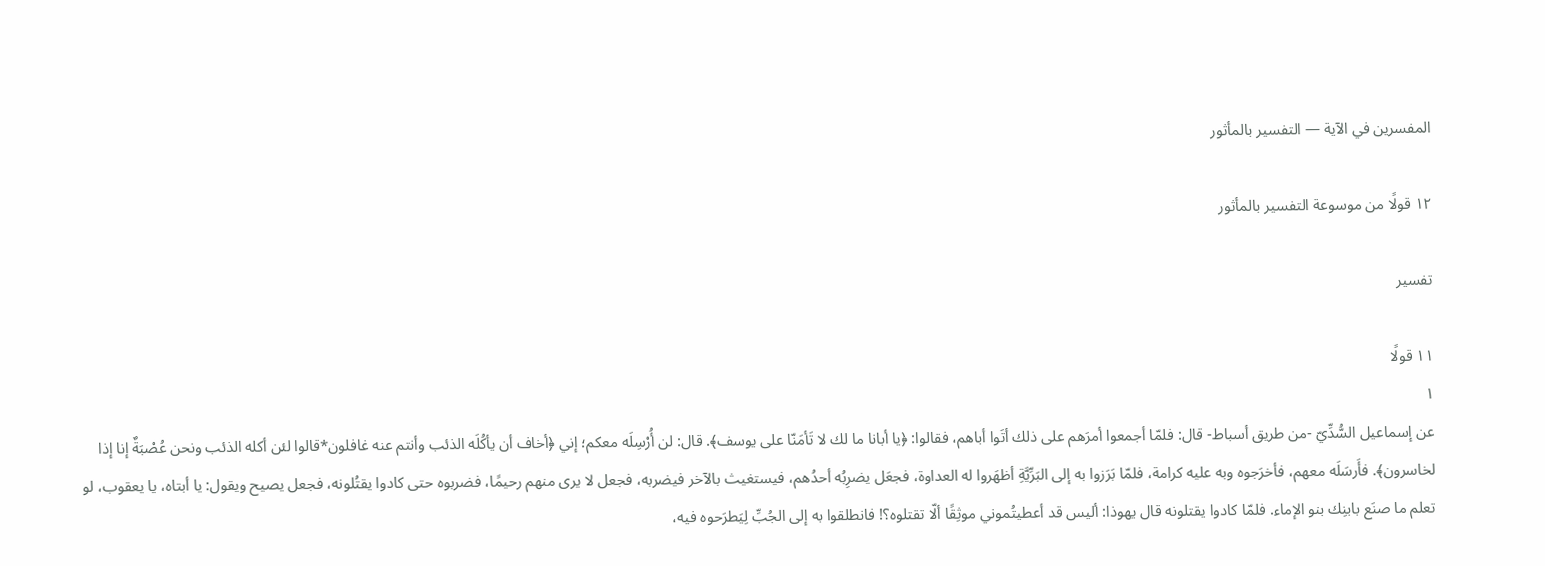المفسرين في الآية — التفسير بالمأثور

١٢ قولًا من موسوعة التفسير بالمأثور

تفسير

١١ قولًا
١
عن إسماعيل السُّدِّيّ -من طريق أسباط- قال: فلمّا أجمعوا أمرَهم على ذلك أتَوا أباهم، فقالوا: ﴿يا أبانا ما لك لا تَأمَنّا على يوسف﴾. قال: لن أُرْسِلَه معكم؛ إني ﴿أخاف أن يأكُلَه الذئب وأنتم عنه غافلون*قالوا لئن أكله الذئب ونحن عُصْبَةٌ إنا إذا لخاسرون﴾. فأَرسَلَه معهم، فأخرَجوه وبه عليه كرامة، فلمّا بَرَزوا به إلى البَرِّيَّةِ أظهَروا له العداوة، فجعَل يضرِبُه أحدُهم، فيستغيث بالآخر فيضربه، فجعل لا يرى منهم رحيمًا، فضربوه حتى كادوا يقتُلونه، فجعل يصيح ويقول: يا أبتاه، يا يعقوب، لو تعلم ما صنَع بابنِك بنو الإماء. فلمّا كادوا يقتلونه قال يهوذا: أليس قد أعطيتُموني موثِقًا ألّا تقتلوه؟! فانطلقوا به إلى الجُبِّ لِيَطرَحوه فيه،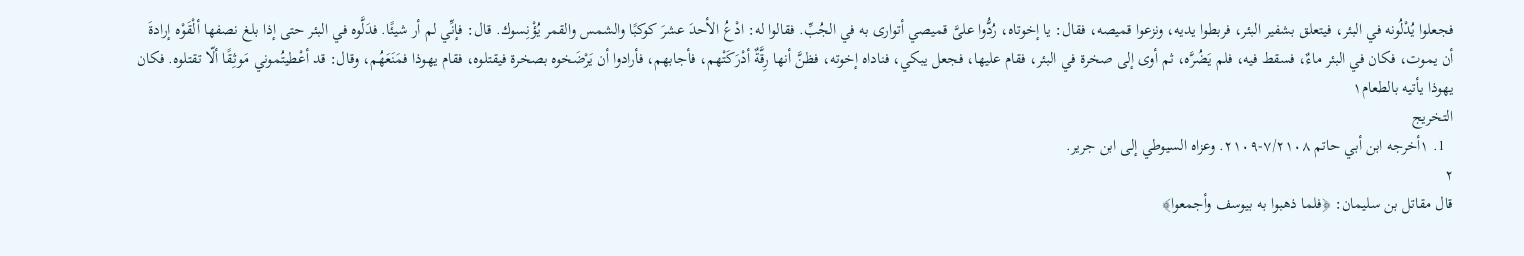فجعلوا يُدْلُونه في البئر، فيتعلق بشفير البئر، فربطوا يديه، ونزعوا قميصه، فقال: يا إخوتاه، رُدُّوا علىَّ قميصي أتوارى به في الجُبِّ. فقالوا له: ادْعُ الأحدَ عشرَ كوكبًا والشمس والقمر يُؤْنِسوك. قال: فإنِّي لم أر شيئًا. فدَلَّوه في البئر حتى إذا بلغ نصفها ألْقَوْه إرادةَ أن يموت، فكان في البئر ماءٌ، فسقط فيه، فلم يَضُرَّه، ثم أوى إلى صخرة في البئر، فقام عليها، فجعل يبكي، فناداه إخوته، فظنَّ أنها رِقَّةٌ أدْرَكَتْهم، فأجابهم، فأرادوا أن يَرْضَخوه بصخرة فيقتلوه، فقام يهوذا فمَنَعَهُم، وقال: قد أعْطيتُموني مَوثِقًا ألّا تقتلوه. فكان يهوذا يأتيه بالطعام١
التخريج
  1. ١أخرجه ابن أبي حاتم ٧/٢١٠٨-٢١٠٩. وعزاه السيوطي إلى ابن جرير.
٢
قال مقاتل بن سليمان: ﴿فلما ذهبوا به بيوسف وأجمعوا﴾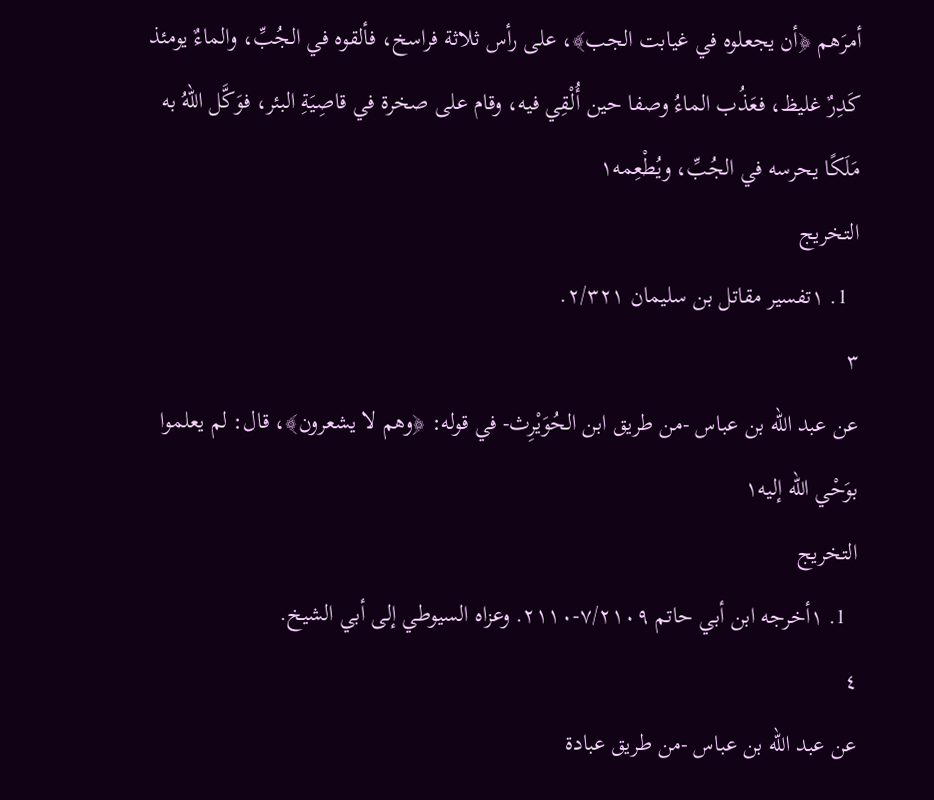أمرَهم ﴿أن يجعلوه في غيابت الجب﴾، على رأس ثلاثة فراسخ، فألقوه في الجُبِّ، والماءٌ يومئذ كَدِرٌ غليظ، فعَذُب الماءُ وصفا حين أُلْقِي فيه، وقام على صخرة في قاصِيَةِ البئر، فوَكَّل اللهُ به مَلَكًا يحرسه في الجُبِّ، ويُطْعِمه١
التخريج
  1. ١تفسير مقاتل بن سليمان ٢/٣٢١.
٣
عن عبد الله بن عباس -من طريق ابن الحُوَيْرِث- في قوله: ﴿وهم لا يشعرون﴾، قال: لم يعلموا بوَحْي الله إليه١
التخريج
  1. ١أخرجه ابن أبي حاتم ٧/٢١٠٩-٢١١٠. وعزاه السيوطي إلى أبي الشيخ.
٤
عن عبد الله بن عباس -من طريق عبادة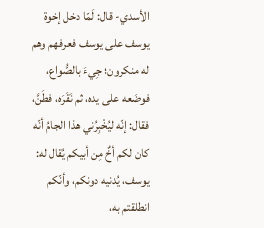الأسدي- قال: لَمّا دخل إخوة يوسف على يوسف فعرفهم وهم له منكرون؛ جِيءَ بالصُّواع، فوضَعه على يده، ثم نَقَرَه، فطَنَّ، فقال: إنّه ليُخْبِرُني هذا الجامُ أنّه كان لكم أخٌ مِن أبيكم يُقال له: يوسف، يُدنيه دونكم، وأنّكم انطلقتم به،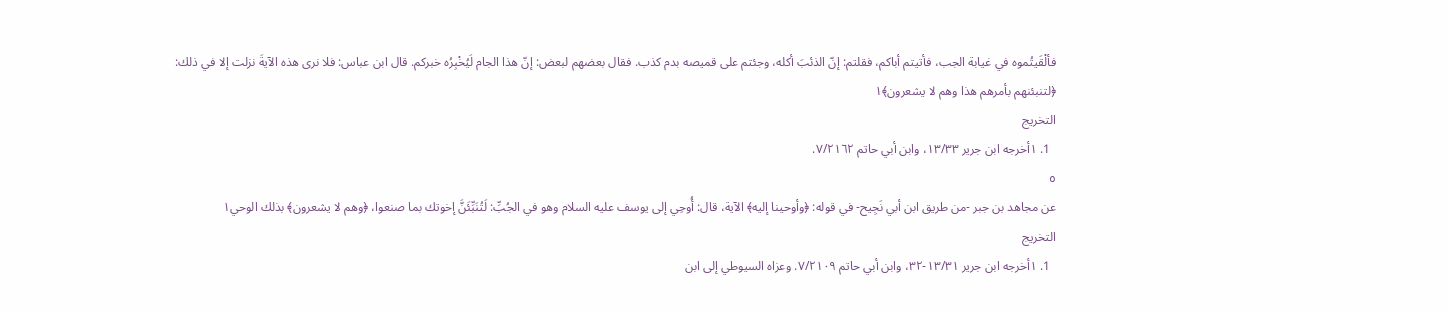فألْقَيتُموه في غيابة الجب، فأتيتم أباكم، فقلتم: إنّ الذئبَ أكله، وجئتم على قميصه بدم كذب. فقال بعضهم لبعض: إنّ هذا الجام لَيُخْبِرُه خبركم. قال ابن عباس: فلا نرى هذه الآيةَ نزلت إلا في ذلك: ﴿لتنبئنهم بأمرهم هذا وهم لا يشعرون﴾١
التخريج
  1. ١أخرجه ابن جرير ١٣/٣٣، وابن أبي حاتم ٧/٢١٦٢.
٥
عن مجاهد بن جبر -من طريق ابن أبي نَجِيح- في قوله: ﴿وأوحينا إليه﴾ الآية، قال: أُوحِي إلى يوسف عليه السلام وهو في الجُبِّ: لَتُنَبِّئَنَّ إخوتك بما صنعوا، ﴿وهم لا يشعرون﴾ بذلك الوحي١
التخريج
  1. ١أخرجه ابن جرير ١٣/٣١-٣٢، وابن أبي حاتم ٧/٢١٠٩. وعزاه السيوطي إلى ابن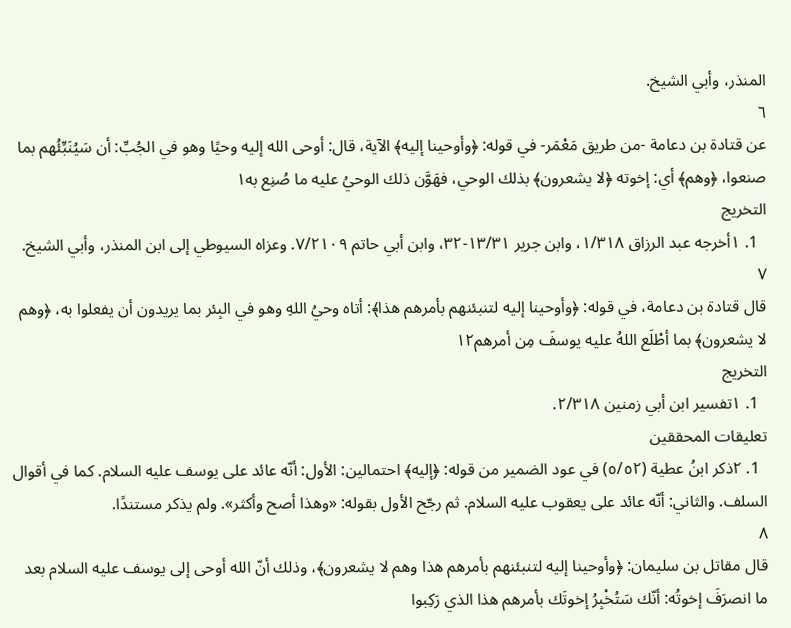المنذر، وأبي الشيخ.
٦
عن قتادة بن دعامة -من طريق مَعْمَر- في قوله: ﴿وأوحينا إليه﴾ الآية، قال: أوحى الله إليه وحيًا وهو في الجُبِّ: أن سَيُنَبِّئُهم بما صنعوا، ﴿وهم﴾ أي: إخوته ﴿لا يشعرون﴾ بذلك الوحي، فهَوَّن ذلك الوحيُ عليه ما صُنِع به١
التخريج
  1. ١أخرجه عبد الرزاق ١/٣١٨، وابن جرير ١٣/٣١-٣٢، وابن أبي حاتم ٧/٢١٠٩. وعزاه السيوطي إلى ابن المنذر، وأبي الشيخ.
٧
قال قتادة بن دعامة، في قوله: ﴿وأوحينا إليه لتنبئنهم بأمرهم هذا﴾: أتاه وحيُ اللهِ وهو في البِئر بما يريدون أن يفعلوا به، ﴿وهم لا يشعرون﴾ بما أطْلَع اللهُ عليه يوسفَ مِن أمرهم١٢
التخريج
  1. ١تفسير ابن أبي زمنين ٢/٣١٨.
تعليقات المحققين
  1. ٢ذكر ابنُ عطية (٥/٥٢) في عود الضمير من قوله: ﴿إليه﴾ احتمالين: الأول: أنّه عائد على يوسف عليه السلام. كما في أقوال السلف. والثاني: أنّه عائد على يعقوب عليه السلام. ثم رجّح الأول بقوله: «وهذا أصح وأكثر». ولم يذكر مستندًا.
٨
قال مقاتل بن سليمان: ﴿وأوحينا إليه لتنبئنهم بأمرهم هذا وهم لا يشعرون﴾، وذلك أنّ الله أوحى إلى يوسف عليه السلام بعد ما انصرَفَ إخوتُه: أنّك سَتُخْبِرُ إخوتَك بأمرهم هذا الذي رَكِبوا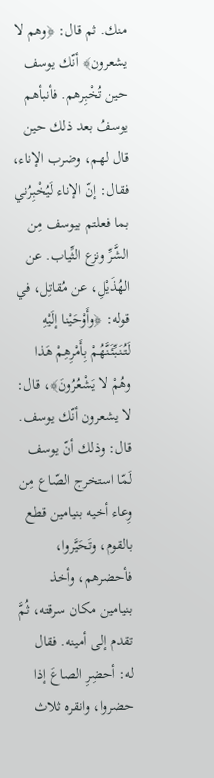منك. ثم قال: ﴿وهم لا يشعرون﴾ أنّك يوسف حين تُخْبِرهم. فأنبأهم يوسفُ بعد ذلك حين قال لهم، وضرب الإناء، فقال: إنّ الإناء لَيُخْبِرُني بما فعلتم بيوسف مِن الشَّرِّ ونزع الثِّياب. عن الهُذَيْلِ، عن مُقاتِل، في قوله: ﴿وأَوْحَيْنا إلَيْهِ لَتُنَبِّئَنَّهُمْ بِأَمْرِهِمْ هَذا وهُمْ لا يَشْعُرُونَ﴾، قال: لا يشعرون أنّك يوسف. قال: وذلك أنّ يوسف لَمّا استخرج الصّاع مِن وِعاء أخيه بنيامين قطع بالقوم، وتَحَيَّروا، فأحضرهم، وأخذ بنيامين مكان سرقته، ثُمَّ تقدم إلى أمينه. فقال له: أحضِرِ الصاعَ إذا حضروا، وانقره ثلاث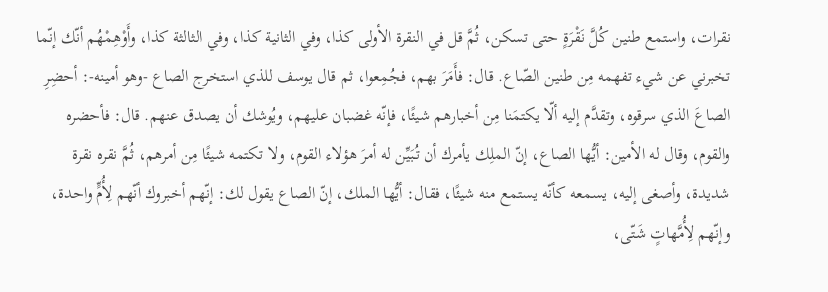نقرات، واستمع طنين كُلَّ نَقْرَةٍ حتى تسكن، ثُمَّ قل في النقرة الأولى كذا، وفي الثانية كذا، وفي الثالثة كذا، وأَوْهِمْهُم أنّك إنّما تخبرني عن شيء تفهمه مِن طنين الصّاع. قال: فأَمَرَ بهم، فجُمِعوا، ثم قال يوسف للذي استخرج الصاع -وهو أمينه-: أحضِرِ الصاعَ الذي سرقوه، وتقدَّم إليه ألّا يكتمَنا مِن أخبارهم شيئًا، فإنّه غضبان عليهم، ويُوشك أن يصدق عنهم. قال: فأحضره والقوم، وقال له الأمين: أيُّها الصاع، إنّ الملِك يأمرك أن تُبَيِّن له أمرَ هؤلاء القوم، ولا تكتمه شيئًا مِن أمرهم، ثُمَّ نقره نقرة شديدة، وأصغى إليه، يسمعه كأنّه يستمع منه شيئًا، فقال: أيُّها الملك، إنّ الصاع يقول لك: إنّهم أخبروك أنّهم لِأُمٍّ واحدة، وإنّهم لِأُمَّهاتٍ شَتّى،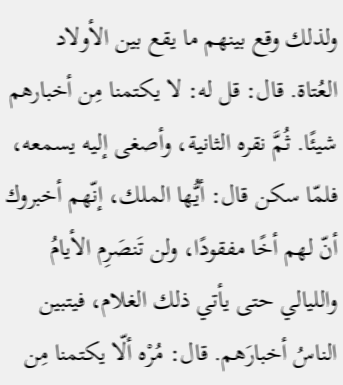ولذلك وقع بينهم ما يقع بين الأولاد العُتاة. قال: قل له: لا يكتمنا مِن أخبارهم شيئًا. ثُمَّ نقره الثانية، وأصغى إليه يسمعه، فلمّا سكن قال: أيُّها الملك، إنّهم أخبروك أنّ لهم أخًا مفقودًا، ولن تَنصَرِم الأيامُ والليالي حتى يأتي ذلك الغلام، فيتبين الناسُ أخبارَهم. قال: مُرْه ألّا يكتمنا مِن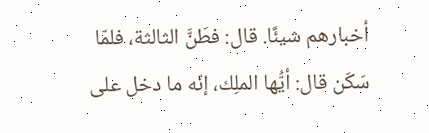أخبارهم شيئًا. قال: فطَنَّ الثالثة، فلمّا سَكَن قال: أيُّها الملِك، إنّه ما دخل على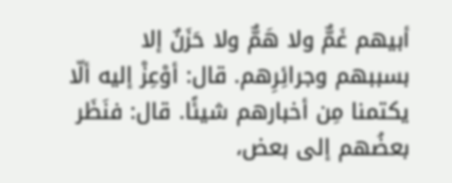أبيهم غَمٌّ ولا هَمٌّ ولا حَزَنٌ إلا بسببهم وجرائِرِهم. قال: أوْعِزْ إليه ألّا يكتمنا مِن أخبارهم شيئًا. قال: فنَظَر بعضُهم إلى بعض،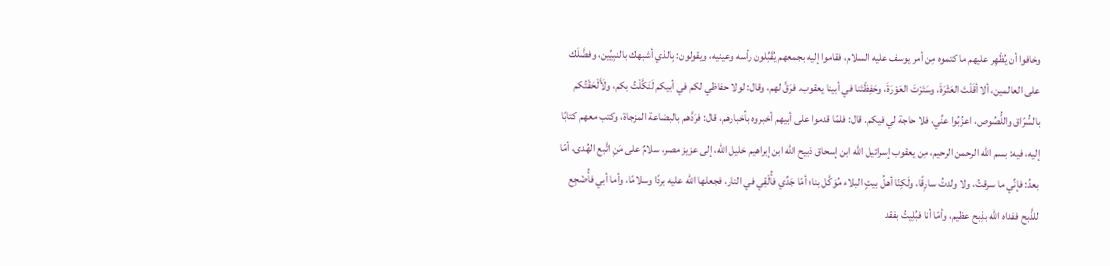وخافوا أن يُظْهِر عليهم ما كتموه مِن أمر يوسف عليه السلام، فقاموا إليه بجمعهم يُقَبِّلون رأسه وعينيه، ويقولون: بِالذي أشبهك بالنبِيِّين، وفضَّلَك على العالمين، ألا أقَلْتَ العَثْرَةَ، وسَتَرْتَ العَوْرَةَ، وحَفِظْتَنا في أبينا يعقوب. فرَقَّ لهم، وقال: لولا حفاظي لكم في أبيكم لَنَكَّلْتُ بكم، ولَأَلْحَقْتُكم بالسُّرّاق واللُّصُوص، اعزُبُوا عنِّي، فلا حاجة لي فيكم. قال: فلمّا قدموا على أبيهم أخبروه بأخبارهم، قال: فرَدَّهم بالبضاعة المزجاة، وكتب معهم كتابًا إليه، فيه: بسم الله الرحمن الرحيم، مِن يعقوب إسرائيل الله ابن إسحاق ذبيح الله ابن إبراهيم خليل الله، إلى عزيز مصر، سلامٌ على مَنِ اتَّبع الهُدى، أمّا بعدُ: فإنِّي ما سرقتُ، ولا ولدتُ سارِقًا، ولَكِنّا أهلُ بيتٍ البلاء مُوَكَّل بنا؛ أمّا جَدِّي فأُلْقِي في النار، فجعلها الله عليه بردًا وسلامًا، وأما أبي فأُضْجِع للذَّبح ففداه الله بذِبح عظيم، وأمّا أنا فبُلِيتُ بفقد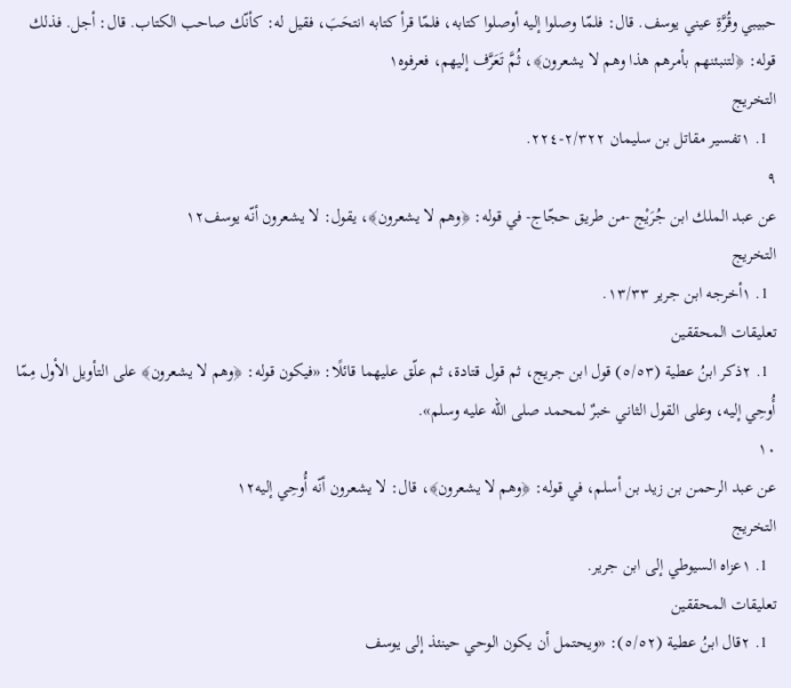حبيبي وقُرَّةِ عيني يوسف. قال: فلمّا وصلوا إليه أوصلوا كتابه، فلمّا قرأ كتابه انتحَبَ، فقيل له: كأنّك صاحب الكتاب. قال: أجل. فذلك قوله: ﴿لتنبئنهم بأمرهم هذا وهم لا يشعرون﴾، ثُمَّ تَعَرَّف إليهم، فعرفوه١
التخريج
  1. ١تفسير مقاتل بن سليمان ٢/٣٢٢-٢٢٤.
٩
عن عبد الملك ابن جُرَيْج -من طريق حجّاج- في قوله: ﴿وهم لا يشعرون﴾، يقول: لا يشعرون أنّه يوسف١٢
التخريج
  1. ١أخرجه ابن جرير ١٣/٣٣.
تعليقات المحققين
  1. ٢ذكر ابنُ عطية (٥/٥٣) قول ابن جريج، ثم قول قتادة، ثم علّق عليهما قائلًا: «فيكون قوله: ﴿وهم لا يشعرون﴾ على التأويل الأول مِمّا أُوحِي إليه، وعلى القول الثاني خبرٌ لمحمد صلى الله عليه وسلم».
١٠
عن عبد الرحمن بن زيد بن أسلم، في قوله: ﴿وهم لا يشعرون﴾، قال: لا يشعرون أنّه أُوحِي إليه١٢
التخريج
  1. ١عزاه السيوطي إلى ابن جرير.
تعليقات المحققين
  1. ٢قال ابنُ عطية (٥/٥٢): «ويحتمل أن يكون الوحي حينئذ إلى يوسف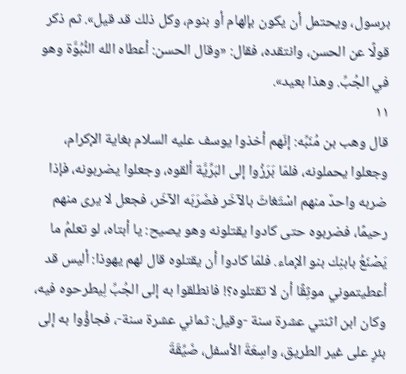برسول، ويحتمل أن يكون بإلهام أو بنوم، وكل ذلك قد قيل». ثم ذكر قولًا عن الحسن، وانتقده، فقال: «وقال الحسن: أعطاه الله النُّبُوَّة وهو في الجُبِّ. وهذا بعيد».
١١
قال وهب بن مُنَبِّه: إنّهم أخذوا يوسف عليه السلام بغاية الإكرام، وجعلوا يحملونه، فلمّا بَرَزُوا إلى البَرِّيَّة ألقوه، وجعلوا يضربونه، فإذا ضربه واحدٌ منهم اسْتَغاثَ بالآخَر فضَرَبَه الآخَر، فجعل لا يرى منهم رحيمًا، فضربوه حتى كادوا يقتلونه وهو يصيح: يا أبتاه، لو تعلمُ ما يَصْنَعُ بابنِك بنو الإماء. فلمّا كادوا أن يقتلوه قال لهم يهوذا: أليس قد أعطيتموني موثِقًا أن لا تقتلوه؟! فانطلقوا به إلى الجُبِّ لِيطرحوه فيه، وكان ابن اثنتي عشرة سنة -وقيل: ثماني عشرة سنة-، فجاؤُوا به إلى بئرٍ على غير الطريق، واسِعَةَ الأسفل، ضَيِّقَةَ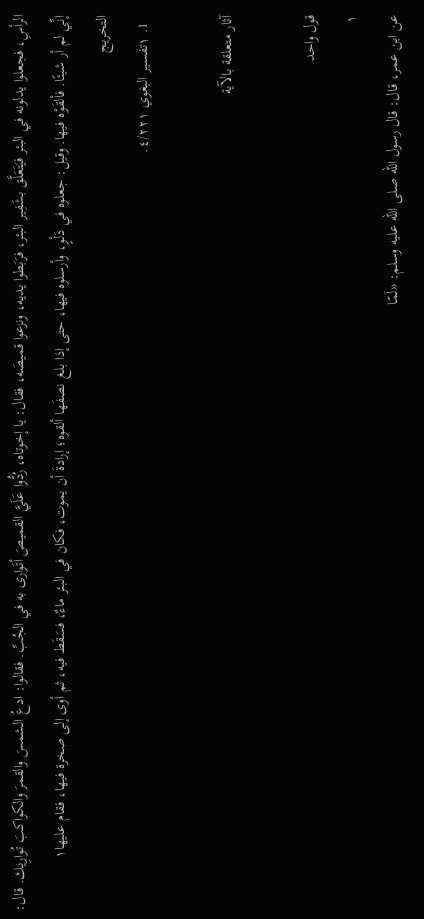الرأسِ، فجعلوا يدلونه في البئر فيَتَعَلَّق بشَفِير البئر، فرَبَطوا يديه، ونزعوا قميصَه، فقال: يا إخوتاه، رُدُّوا عَلَيَّ القميصَ أتَوارى به في الجُبِّ. فقالوا: ادعُ الشمسَ والقمرَ والكواكبَ تُوارِيك. قال: إنِّي لم أر شيئًا. فألقَوْه فيها. وقيل: جعلوه في دَلْوٍ، وأرسلوه فيها، حتى إذا بلغ نصفَها ألقوه؛ إرادةَ أن يموت، فكان في البئر ماءٌ، فسَقَط فيه، ثم أوى إلى صخرة فيها، فقام عليها١
التخريج
  1. ١تفسير البغوي ٤/٢٢١.

آثار متعلقة بالآية

قول واحد
١
عن ابن عمر، قال: قال رسول الله صلى الله عليه وسلم: «لَمّا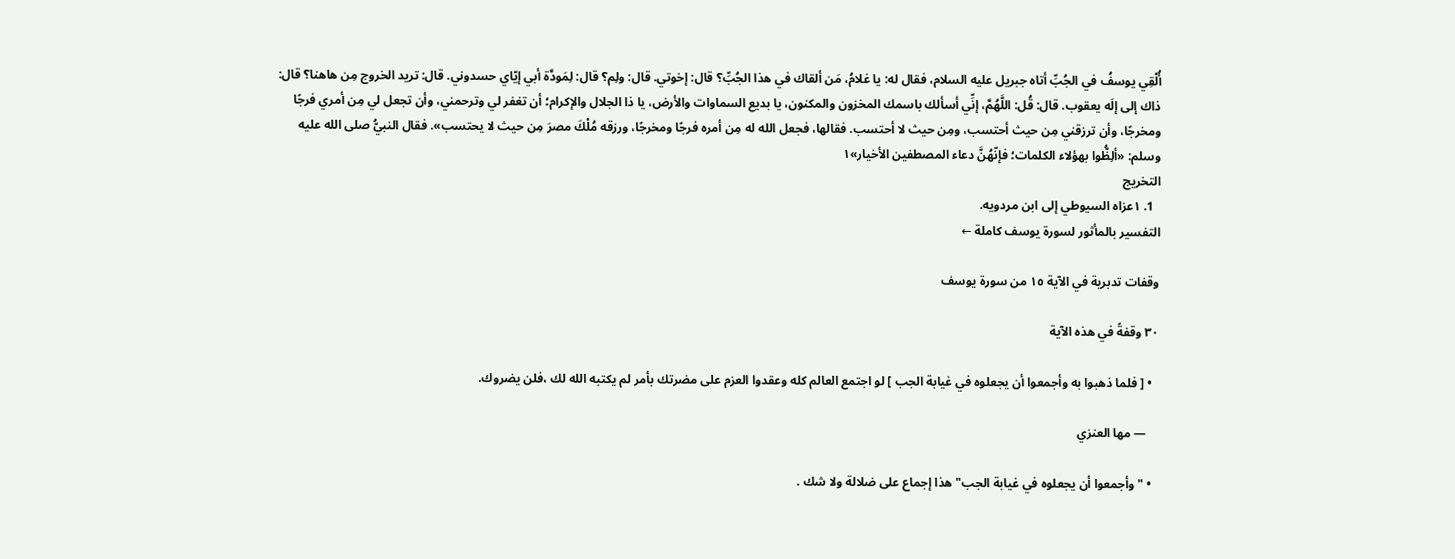أُلْقِي يوسفُ في الجُبِّ أتاه جبريل عليه السلام، فقال له: يا غلامُ، مَن ألقاك في هذا الجُبِّ؟ قال: إخوتي. قال: ولِم؟ قال: لِمَودَّة أبي إيّاي حسدوني. قال: تريد الخروج مِن هاهنا؟ قال: ذاك إلى إلَه يعقوب. قال: قُل: اللَّهُمَّ، إنِّي أسألك باسمك المخزون والمكنون، يا بديع السماوات والأرض، يا ذا الجلال والإكرام؛ أن تغفر لي وترحمني، وأن تجعل لي مِن أمري فرجًا ومخرجًا، وأن ترزقني مِن حيث أحتسب، ومِن حيث لا أحتسب. فقالها، فجعل الله له مِن أمره فرجًا ومخرجًا، ورزقه مُلْكَ مصرَ مِن حيث لا يحتسب». فقال النبيُّ صلى الله عليه وسلم: «ألِظُّوا بهؤلاء الكلمات؛ فإنّهُنَّ دعاء المصطفين الأخيار»١
التخريج
  1. ١عزاه السيوطي إلى ابن مردويه.
التفسير بالمأثور لسورة يوسف كاملة ←

وقفات تدبرية في الآية ١٥ من سورة يوسف

٣٠ وقفةً في هذه الآية

  • [ فلما ذهبوا به وأجمعوا أن يجعلوه في غيابة الجب ] لو اجتمع العالم كله وعقدوا العزم على مضرتك بأمر لم يكتبه الله لك ،فلن يضروك.

    — مها العنزي

  • "وأجمعوا أن يجعلوه في غيابة الجب" هذا إجماع على ضلالة ولا شك .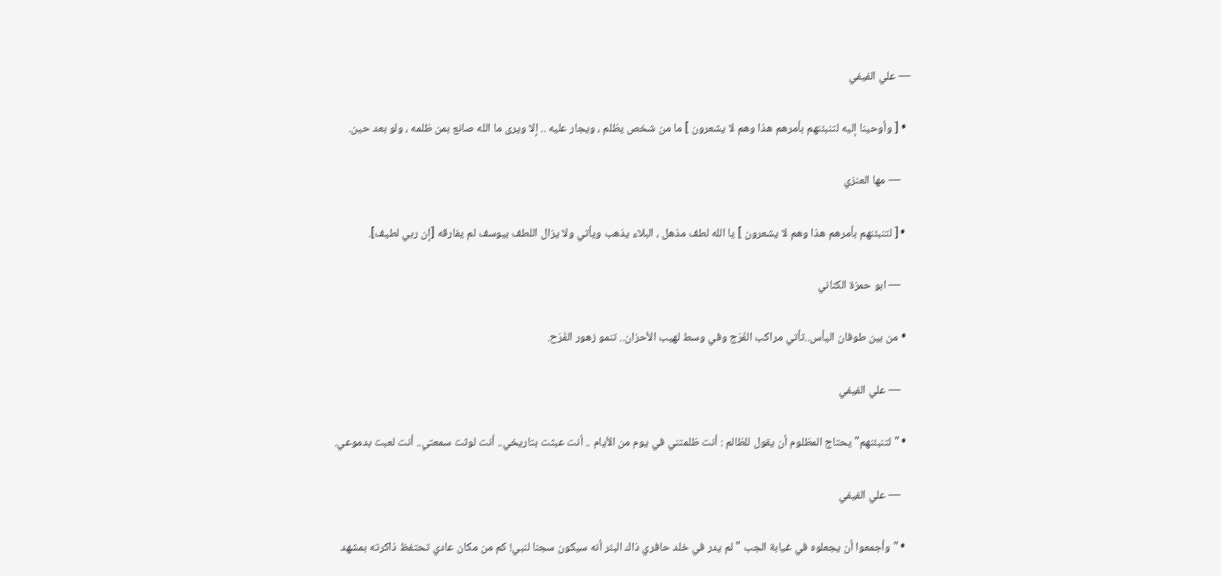— علي الفيفي

  • [ وأوحينا إليه لتنبئنهم بأمرهم هذا وهم لا يشعرون ] ما من شخص يظلم ، ويجار عليه .. إلا ويرى ما الله صانع بمن ظلمه ، ولو بعد حين.

    — مها العنزي

  • [ لتنبئنهم بأمرهم هذا وهم لا يشعرون ] يا الله لطف مذهل ، البلاء يذهب ويأتي ولا يزال اللطف بيوسف لم يفارقه [إن ربي لطيف].

    — ابو حمزة الكناني

  • من بين طوفان اليأس..تأتي مراكب الفَرَج وفي وسط لهيب الأحزان.. تنمو زهور الفَرَح.

    — علي الفيفي

  • "لتنبئنهم" يحتاج المظلوم أن يقول للظالم : أنت ظلمتني في يوم من الأيام .. أنت عبثت بتاريخي.. أنت لوثت سمعتي.. أنت لعبت بدموعي.

    — علي الفيفي

  • "وأجمعوا أن يجعلوه في غيابة الجب " لم يدر في خلد حافري ذاك البئر أنه سيكون سجنا لنبي! كم من مكان عادي تحتفظ ذاكرته بمشهد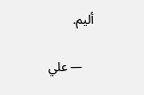أليم.

    — علي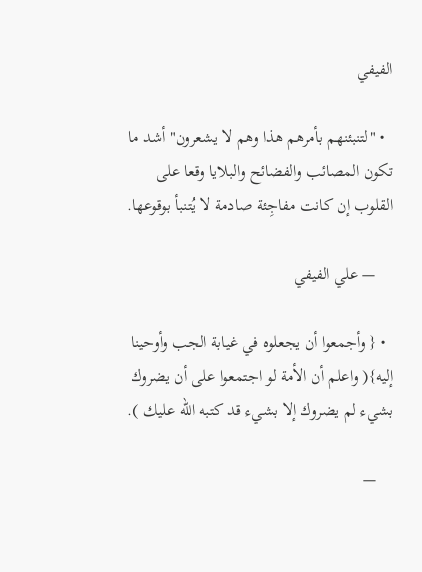الفيفي

  • "لتنبئنهم بأمرهم هذا وهم لا يشعرون" أشد ما تكون المصائب والفضائح والبلايا وقعا على القلوب إن كانت مفاجِئة صادمة لا يُتنبأ بوقوعها.

    — علي الفيفي

  • { وأجمعوا أن يجعلوه في غيابة الجب وأوحينا إليه}( واعلم أن الأمة لو اجتمعوا على أن يضروك بشيء لم يضروك إلا بشيء قد كتبه الله عليك ).

    —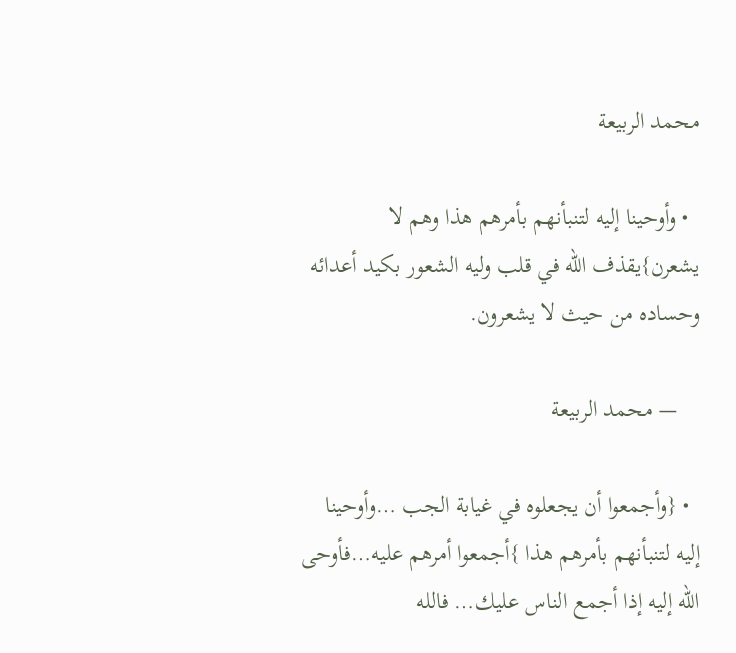محمد الربيعة

  • وأوحينا إليه لتنبأنهم بأمرهم هذا وهم لا يشعرن}يقذف الله في قلب وليه الشعور بكيد أعدائه وحساده من حيث لا يشعرون.

    — محمد الربيعة

  • {وأجمعوا أن يجعلوه في غيابة الجب …وأوحينا إليه لتنبأنهم بأمرهم هذا }أجمعوا أمرهم عليه…فأوحى الله إليه إذا أجمع الناس عليك… فالله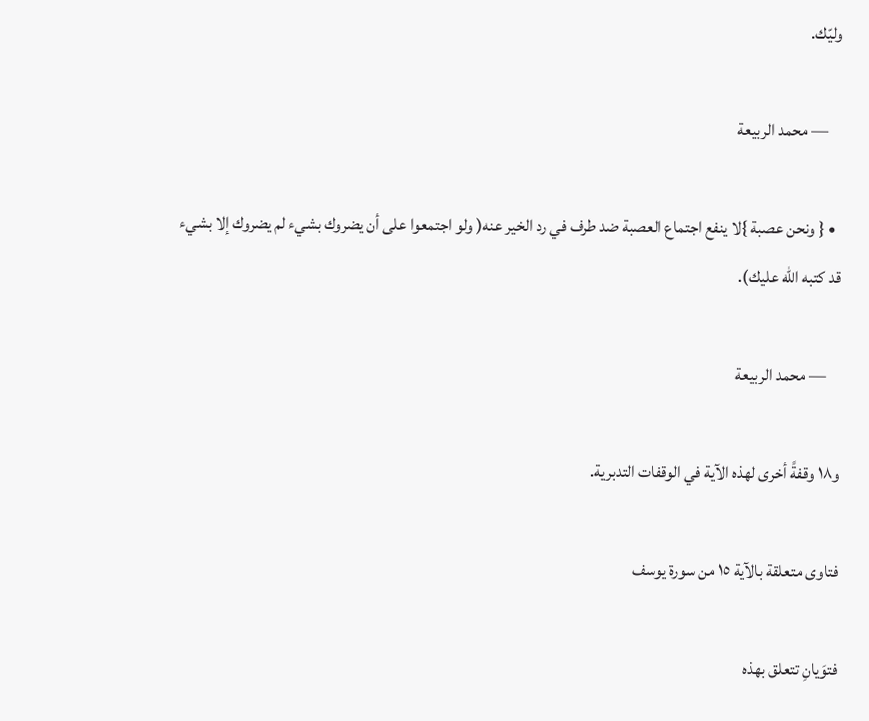وليّك.

    — محمد الربيعة

  • { ونحن عصبة }لا ينفع اجتماع العصبة ضد طرف في رد الخير عنه( ولو اجتمعوا على أن يضروك بشيء لم يضروك إلا بشيء قد كتبه الله عليك).

    — محمد الربيعة

و١٨ وقفةً أخرى لهذه الآية في الوقفات التدبرية.

فتاوى متعلقة بالآية ١٥ من سورة يوسف

فتوَيانِ تتعلق بهذه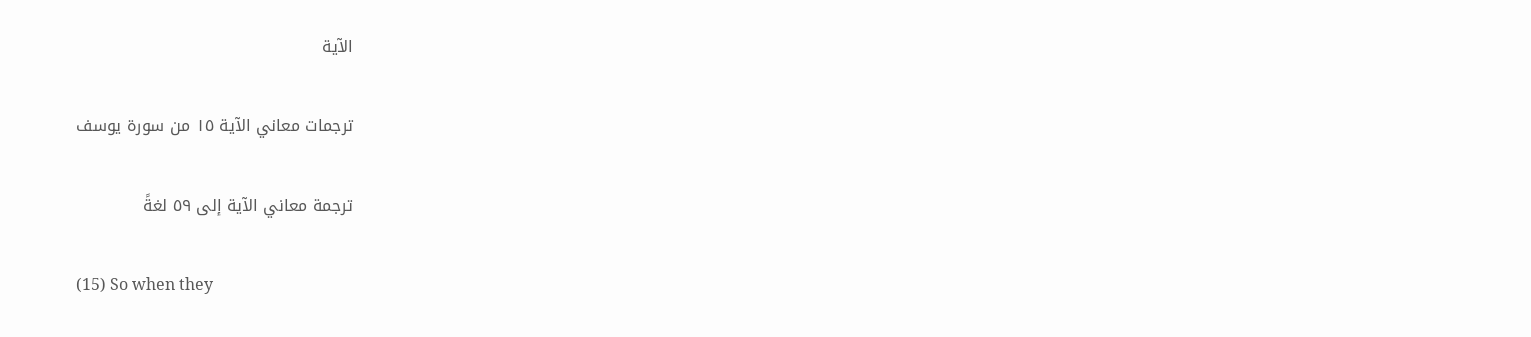الآية

ترجمات معاني الآية ١٥ من سورة يوسف

ترجمة معاني الآية إلى ٥٩ لغةً

(15) So when they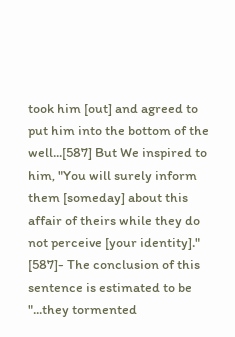took him [out] and agreed to put him into the bottom of the well...[587] But We inspired to him, "You will surely inform them [someday] about this affair of theirs while they do not perceive [your identity]."
[587]- The conclusion of this sentence is estimated to be "...they tormented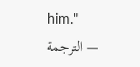him."
— الترجمة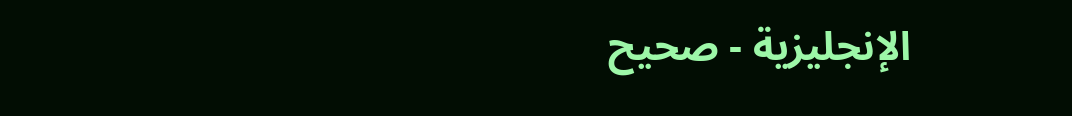الإنجليزية - صحيح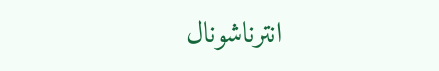انترناشونال